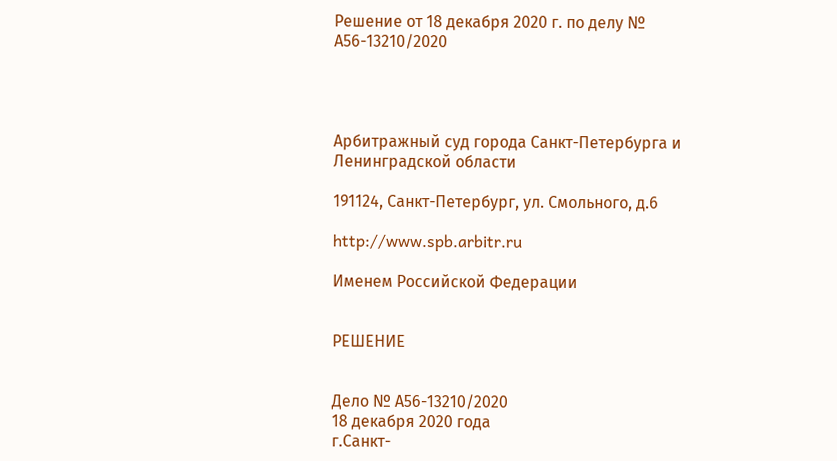Решение от 18 декабря 2020 г. по делу № А56-13210/2020




Арбитражный суд города Санкт-Петербурга и Ленинградской области

191124, Санкт-Петербург, ул. Смольного, д.6

http://www.spb.arbitr.ru

Именем Российской Федерации


РЕШЕНИЕ


Дело № А56-13210/2020
18 декабря 2020 года
г.Санкт-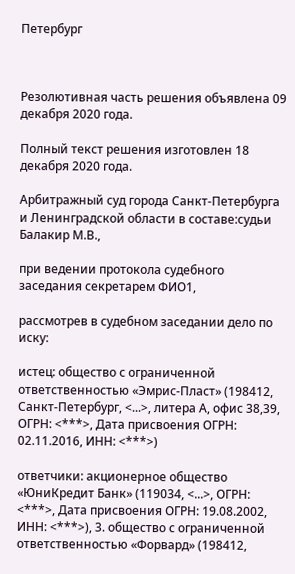Петербург



Резолютивная часть решения объявлена 09 декабря 2020 года.

Полный текст решения изготовлен 18 декабря 2020 года.

Арбитражный суд города Санкт-Петербурга и Ленинградской области в составе:судьи Балакир М.В.,

при ведении протокола судебного заседания секретарем ФИО1,

рассмотрев в судебном заседании дело по иску:

истец: общество с ограниченной ответственностью «Эмрис-Пласт» (198412, Санкт-Петербург, <...>, литера А, офис 38,39, ОГРН: <***>, Дата присвоения ОГРН: 02.11.2016, ИНН: <***>)

ответчики: акционерное общество «ЮниКредит Банк» (119034, <...>, ОГРН: <***>, Дата присвоения ОГРН: 19.08.2002, ИНН: <***>), 3. общество с ограниченной ответственностью «Форвард» (198412,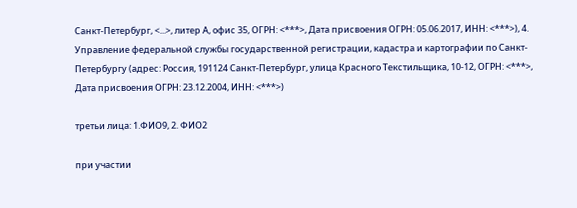Санкт-Петербург, <...>, литер А, офис 35, ОГРН: <***>, Дата присвоения ОГРН: 05.06.2017, ИНН: <***>), 4. Управление федеральной службы государственной регистрации, кадастра и картографии по Санкт-Петербургу (адрес: Россия, 191124 Санкт-Петербург, улица Красного Текстильщика, 10-12, ОГРН: <***>, Дата присвоения ОГРН: 23.12.2004, ИНН: <***>)

третьи лица: 1.ФИО9, 2. ФИО2

при участии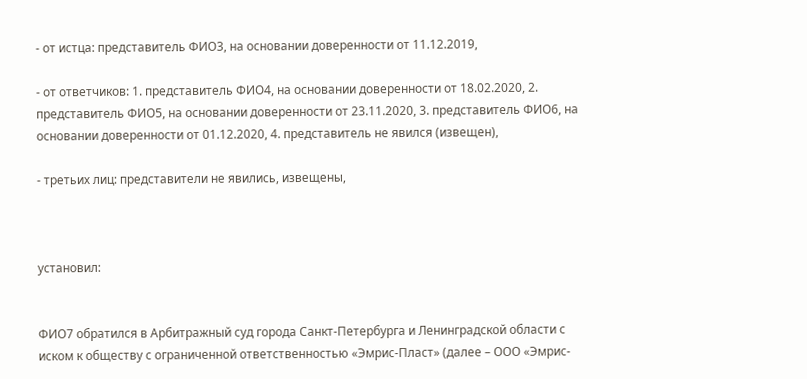- от истца: представитель ФИО3, на основании доверенности от 11.12.2019,

- от ответчиков: 1. представитель ФИО4, на основании доверенности от 18.02.2020, 2. представитель ФИО5, на основании доверенности от 23.11.2020, 3. представитель ФИО6, на основании доверенности от 01.12.2020, 4. представитель не явился (извещен),

- третьих лиц: представители не явились, извещены,



установил:


ФИО7 обратился в Арбитражный суд города Санкт-Петербурга и Ленинградской области с иском к обществу с ограниченной ответственностью «Эмрис-Пласт» (далее – ООО «Эмрис-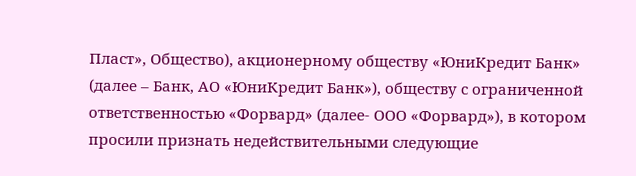Пласт», Общество), акционерному обществу «ЮниКредит Банк» (далее – Банк, АО «ЮниКредит Банк»), обществу с ограниченной ответственностью «Форвард» (далее- ООО «Форвард»), в котором просили признать недействительными следующие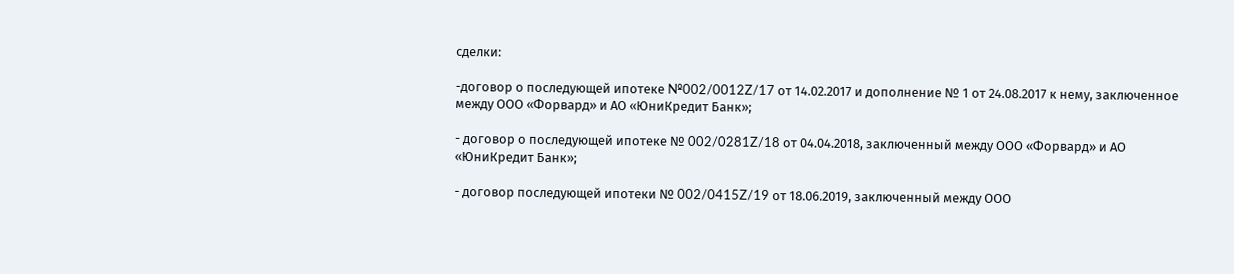сделки:

-договор о последующей ипотеке №002/0012Z/17 от 14.02.2017 и дополнение № 1 от 24.08.2017 к нему, заключенное между ООО «Форвард» и АО «ЮниКредит Банк»;

- договор о последующей ипотеке № 002/0281Z/18 от 04.04.2018, заключенный между ООО «Форвард» и АО «ЮниКредит Банк»;

- договор последующей ипотеки № 002/0415Z/19 от 18.06.2019, заключенный между ООО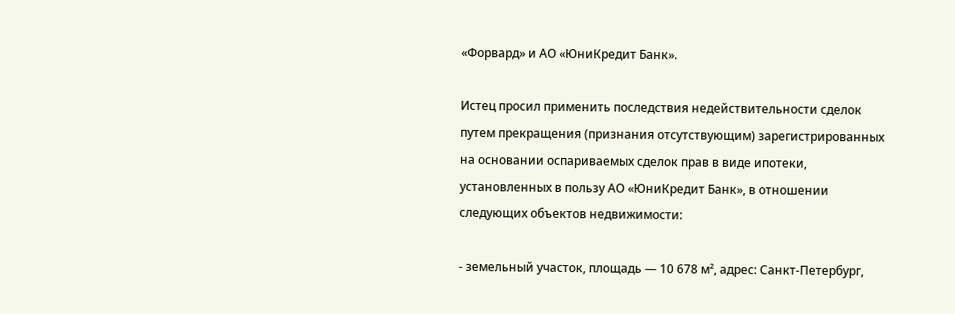«Форвард» и АО «ЮниКредит Банк».

Истец просил применить последствия недействительности сделок путем прекращения (признания отсутствующим) зарегистрированных на основании оспариваемых сделок прав в виде ипотеки, установленных в пользу АО «ЮниКредит Банк», в отношении следующих объектов недвижимости:

- земельный участок, площадь — 10 678 м², адрес: Санкт-Петербург,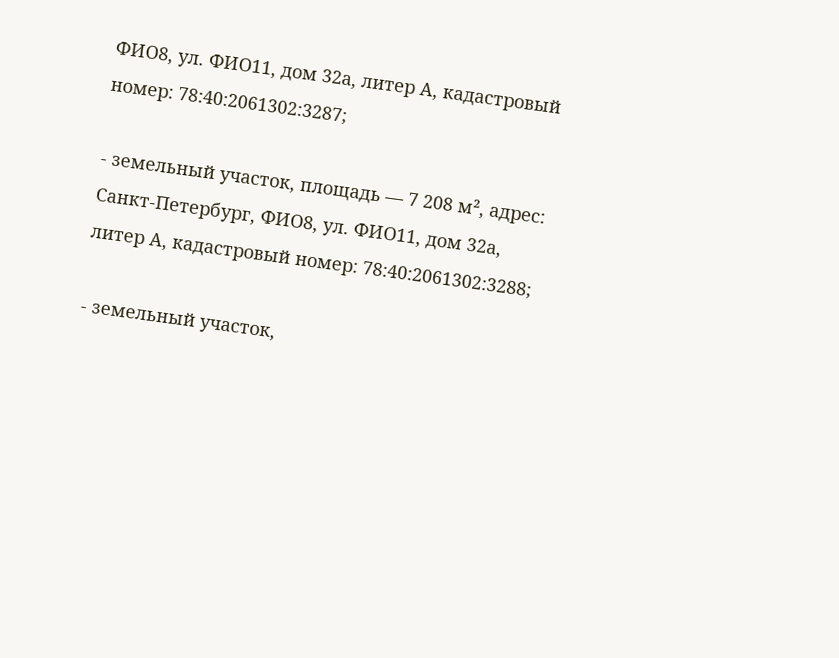ФИО8, ул. ФИО11, дом 32а, литер А, кадастровый номер: 78:40:2061302:3287;

- земельный участок, площадь — 7 208 м², адрес: Санкт-Петербург, ФИО8, ул. ФИО11, дом 32а, литер А, кадастровый номер: 78:40:2061302:3288;

- земельный участок,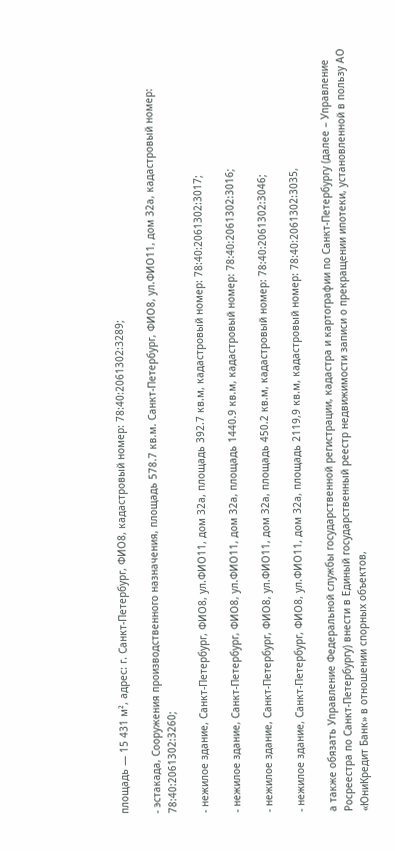площадь — 15 431 м², адрес: г. Санкт-Петербург, ФИО8, кадастровый номер: 78:40:2061302:3289;

- эстакада, Сооружения производственного назначения, площадь 578.7 кв.м. Санкт-Петербург, ФИО8, ул.ФИО11, дом 32а, кадастровый номер: 78:40:2061302:3260;

- нежилое здание, Санкт-Петербург, ФИО8, ул.ФИО11, дом 32а, площадь 392.7 кв.м, кадастровый номер: 78:40:2061302:3017;

- нежилое здание, Санкт-Петербург, ФИО8, ул.ФИО11, дом 32а, площадь 1440.9 кв.м, кадастровый номер: 78:40:2061302:3016;

- нежилое здание, Санкт-Петербург, ФИО8, ул.ФИО11, дом 32а, площадь 450.2 кв.м, кадастровый номер: 78:40:2061302:3046;

- нежилое здание, Санкт-Петербург, ФИО8, ул.ФИО11, дом 32а, площадь 2119,9 кв.м, кадастровый номер: 78:40:2061302:3035,

а также обязать Управление Федеральной службы государственной регистрации, кадастра и картографии по Санкт-Петербургу (далее – Управление Росреестра по Санкт-Петербургу) внести в Единый государственный реестр недвижимости записи о прекращении ипотеки, установленной в пользу АО «ЮниКредит Банк» в отношении спорных объектов,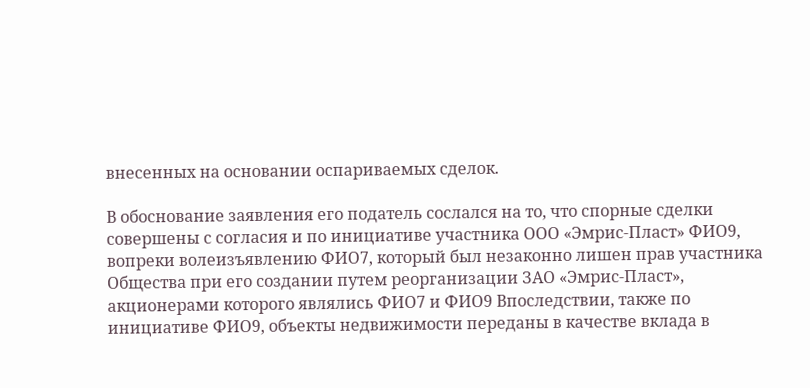внесенных на основании оспариваемых сделок.

В обоснование заявления его податель сослался на то, что спорные сделки совершены с согласия и по инициативе участника ООО «Эмрис-Пласт» ФИО9, вопреки волеизъявлению ФИО7, который был незаконно лишен прав участника Общества при его создании путем реорганизации ЗАО «Эмрис-Пласт», акционерами которого являлись ФИО7 и ФИО9 Впоследствии, также по инициативе ФИО9, объекты недвижимости переданы в качестве вклада в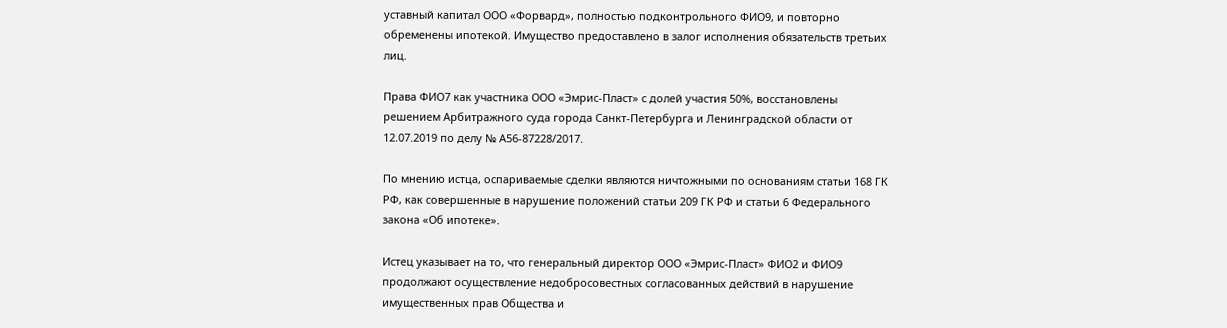уставный капитал ООО «Форвард», полностью подконтрольного ФИО9, и повторно обременены ипотекой. Имущество предоставлено в залог исполнения обязательств третьих лиц.

Права ФИО7 как участника ООО «Эмрис-Пласт» с долей участия 50%, восстановлены решением Арбитражного суда города Санкт-Петербурга и Ленинградской области от 12.07.2019 по делу № А56-87228/2017.

По мнению истца, оспариваемые сделки являются ничтожными по основаниям статьи 168 ГК РФ, как совершенные в нарушение положений статьи 209 ГК РФ и статьи 6 Федерального закона «Об ипотеке».

Истец указывает на то, что генеральный директор ООО «Эмрис-Пласт» ФИО2 и ФИО9 продолжают осуществление недобросовестных согласованных действий в нарушение имущественных прав Общества и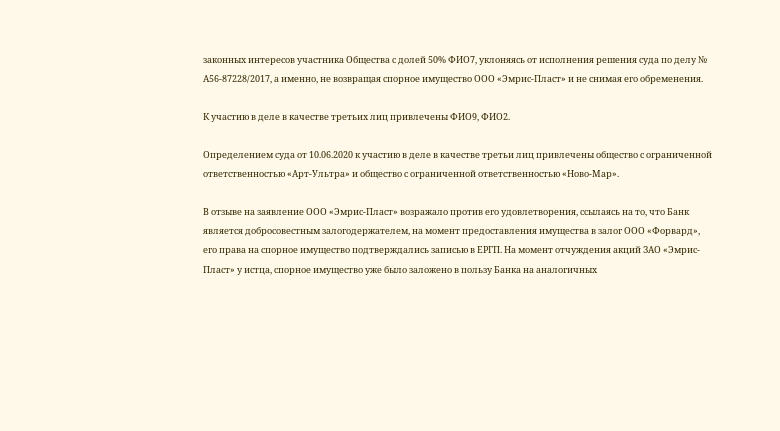законных интересов участника Общества с долей 50% ФИО7, уклоняясь от исполнения решения суда по делу № А56-87228/2017, а именно, не возвращая спорное имущество ООО «Эмрис-Пласт» и не снимая его обременения.

К участию в деле в качестве третьих лиц привлечены ФИО9, ФИО2.

Определением суда от 10.06.2020 к участию в деле в качестве третьи лиц привлечены общество с ограниченной ответственностью «Арт-Ультра» и общество с ограниченной ответственностью «Ново-Мар».

В отзыве на заявление ООО «Эмрис-Пласт» возражало против его удовлетворения, ссылаясь на то, что Банк является добросовестным залогодержателем, на момент предоставления имущества в залог ООО «Форвард», его права на спорное имущество подтверждались записью в ЕРГП. На момент отчуждения акций ЗАО «Эмрис-Пласт» у истца, спорное имущество уже было заложено в пользу Банка на аналогичных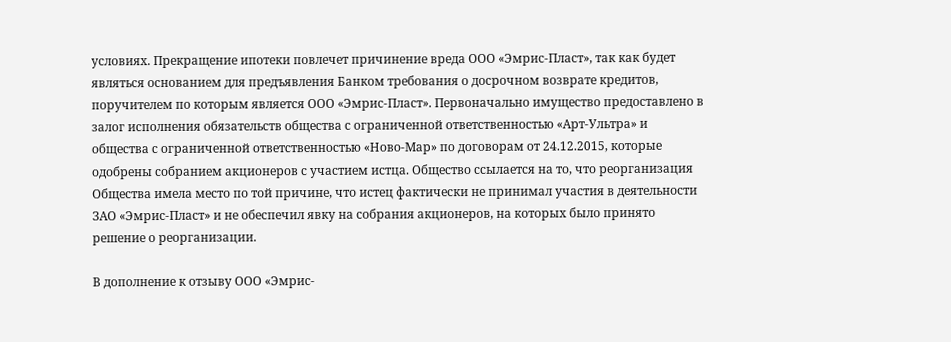условиях. Прекращение ипотеки повлечет причинение вреда ООО «Эмрис-Пласт», так как будет являться основанием для предъявления Банком требования о досрочном возврате кредитов, поручителем по которым является ООО «Эмрис-Пласт». Первоначально имущество предоставлено в залог исполнения обязательств общества с ограниченной ответственностью «Арт-Ультра» и общества с ограниченной ответственностью «Ново-Мар» по договорам от 24.12.2015, которые одобрены собранием акционеров с участием истца. Общество ссылается на то, что реорганизация Общества имела место по той причине, что истец фактически не принимал участия в деятельности ЗАО «Эмрис-Пласт» и не обеспечил явку на собрания акционеров, на которых было принято решение о реорганизации.

В дополнение к отзыву ООО «Эмрис-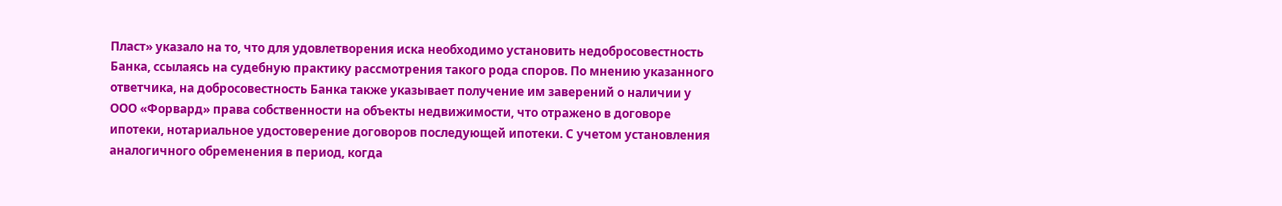Пласт» указало на то, что для удовлетворения иска необходимо установить недобросовестность Банка, ссылаясь на судебную практику рассмотрения такого рода споров. По мнению указанного ответчика, на добросовестность Банка также указывает получение им заверений о наличии у ООО «Форвард» права собственности на объекты недвижимости, что отражено в договоре ипотеки, нотариальное удостоверение договоров последующей ипотеки. С учетом установления аналогичного обременения в период, когда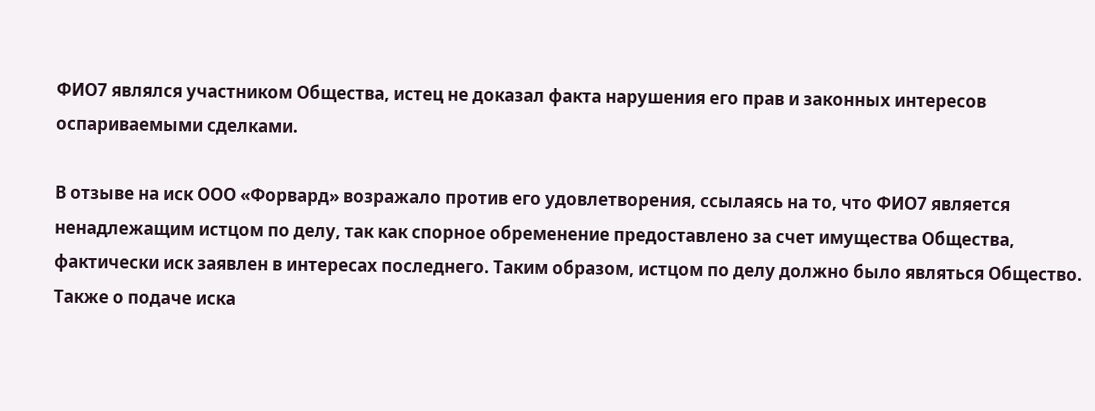ФИО7 являлся участником Общества, истец не доказал факта нарушения его прав и законных интересов оспариваемыми сделками.

В отзыве на иск ООО «Форвард» возражало против его удовлетворения, ссылаясь на то, что ФИО7 является ненадлежащим истцом по делу, так как спорное обременение предоставлено за счет имущества Общества, фактически иск заявлен в интересах последнего. Таким образом, истцом по делу должно было являться Общество. Также о подаче иска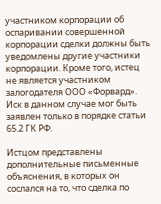участником корпорации об оспаривании совершенной корпорации сделки должны быть уведомлены другие участники корпорации. Кроме того, истец не является участником залогодателя ООО «Форвард». Иск в данном случае мог быть заявлен только в порядке статьи 65.2 ГК РФ.

Истцом представлены дополнительные письменные объяснения, в которых он сослался на то, что сделка по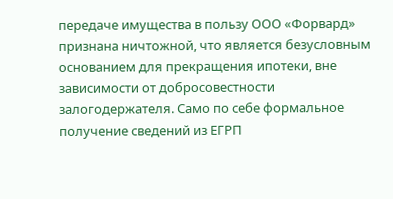передаче имущества в пользу ООО «Форвард» признана ничтожной, что является безусловным основанием для прекращения ипотеки, вне зависимости от добросовестности залогодержателя. Само по себе формальное получение сведений из ЕГРП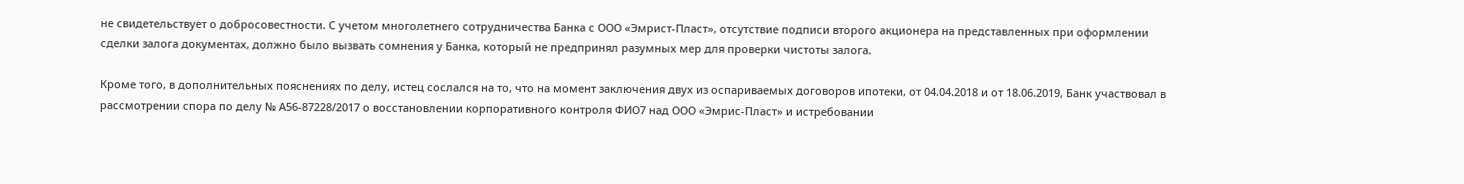не свидетельствует о добросовестности. С учетом многолетнего сотрудничества Банка с ООО «Эмрист-Пласт», отсутствие подписи второго акционера на представленных при оформлении сделки залога документах, должно было вызвать сомнения у Банка, который не предпринял разумных мер для проверки чистоты залога.

Кроме того, в дополнительных пояснениях по делу, истец сослался на то, что на момент заключения двух из оспариваемых договоров ипотеки, от 04.04.2018 и от 18.06.2019, Банк участвовал в рассмотрении спора по делу № А56-87228/2017 о восстановлении корпоративного контроля ФИО7 над ООО «Эмрис-Пласт» и истребовании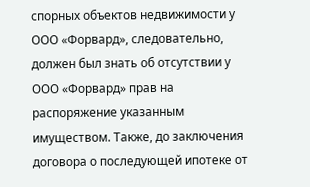спорных объектов недвижимости у ООО «Форвард», следовательно, должен был знать об отсутствии у ООО «Форвард» прав на распоряжение указанным имуществом. Также, до заключения договора о последующей ипотеке от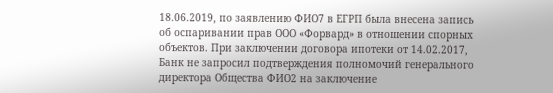18.06.2019, по заявлению ФИО7 в ЕГРП была внесена запись об оспаривании прав ООО «Форвард» в отношении спорных объектов. При заключении договора ипотеки от 14.02.2017, Банк не запросил подтверждения полномочий генерального директора Общества ФИО2 на заключение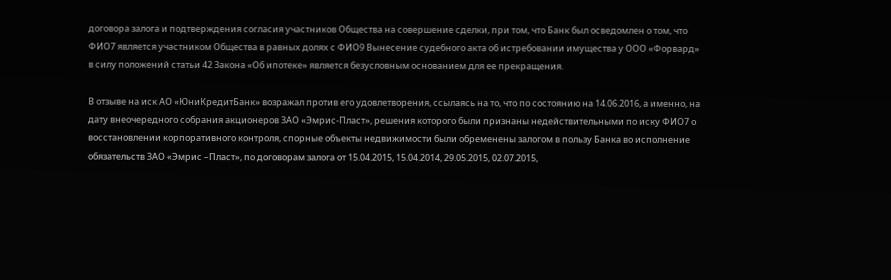договора залога и подтверждения согласия участников Общества на совершение сделки, при том, что Банк был осведомлен о том, что ФИО7 является участником Общества в равных долях с ФИО9 Вынесение судебного акта об истребовании имущества у ООО «Форвард» в силу положений статьи 42 Закона «Об ипотеке» является безусловным основанием для ее прекращения.

В отзыве на иск АО «ЮниКредитБанк» возражал против его удовлетворения, ссылаясь на то, что по состоянию на 14.06.2016, а именно, на дату внеочередного собрания акционеров ЗАО «Эмрис-Пласт», решения которого были признаны недействительными по иску ФИО7 о восстановлении корпоративного контроля, спорные объекты недвижимости были обременены залогом в пользу Банка во исполнение обязательств ЗАО «Эмрис –Пласт», по договорам залога от 15.04.2015, 15.04.2014, 29.05.2015, 02.07.2015,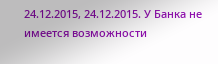24.12.2015, 24.12.2015. У Банка не имеется возможности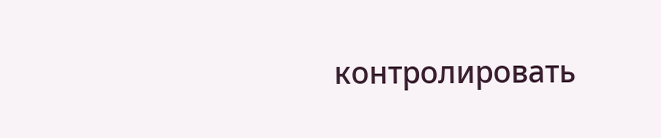контролировать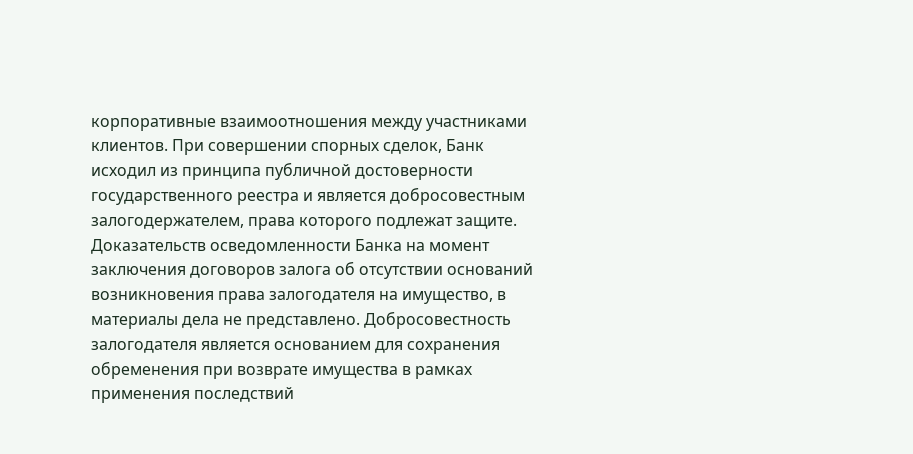корпоративные взаимоотношения между участниками клиентов. При совершении спорных сделок, Банк исходил из принципа публичной достоверности государственного реестра и является добросовестным залогодержателем, права которого подлежат защите. Доказательств осведомленности Банка на момент заключения договоров залога об отсутствии оснований возникновения права залогодателя на имущество, в материалы дела не представлено. Добросовестность залогодателя является основанием для сохранения обременения при возврате имущества в рамках применения последствий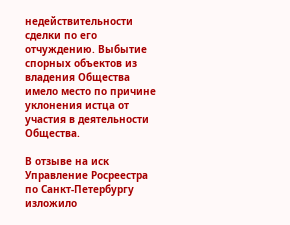недействительности сделки по его отчуждению. Выбытие спорных объектов из владения Общества имело место по причине уклонения истца от участия в деятельности Общества.

В отзыве на иск Управление Росреестра по Санкт-Петербургу изложило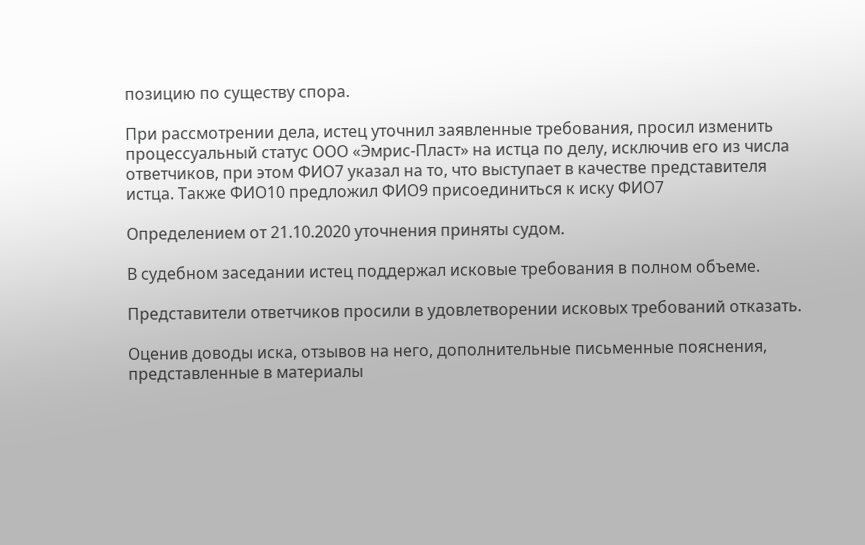позицию по существу спора.

При рассмотрении дела, истец уточнил заявленные требования, просил изменить процессуальный статус ООО «Эмрис-Пласт» на истца по делу, исключив его из числа ответчиков, при этом ФИО7 указал на то, что выступает в качестве представителя истца. Также ФИО10 предложил ФИО9 присоединиться к иску ФИО7

Определением от 21.10.2020 уточнения приняты судом.

В судебном заседании истец поддержал исковые требования в полном объеме.

Представители ответчиков просили в удовлетворении исковых требований отказать.

Оценив доводы иска, отзывов на него, дополнительные письменные пояснения, представленные в материалы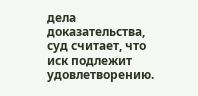дела доказательства, суд считает, что иск подлежит удовлетворению.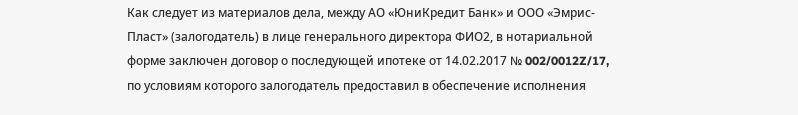Как следует из материалов дела, между АО «ЮниКредит Банк» и ООО «Эмрис-Пласт» (залогодатель) в лице генерального директора ФИО2, в нотариальной форме заключен договор о последующей ипотеке от 14.02.2017 № 002/0012Z/17, по условиям которого залогодатель предоставил в обеспечение исполнения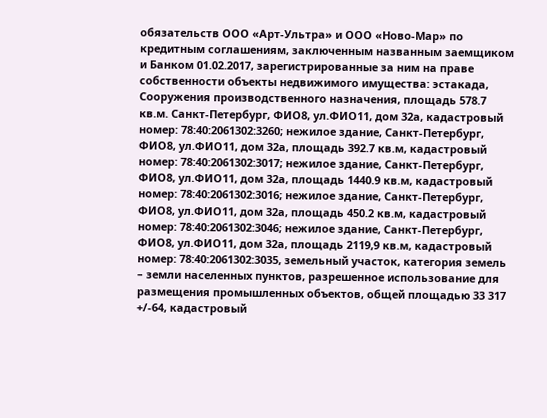обязательств ООО «Арт-Ультра» и ООО «Ново-Мар» по кредитным соглашениям, заключенным названным заемщиком и Банком 01.02.2017, зарегистрированные за ним на праве собственности объекты недвижимого имущества: эстакада, Сооружения производственного назначения, площадь 578.7 кв.м. Санкт-Петербург, ФИО8, ул.ФИО11, дом 32а, кадастровый номер: 78:40:2061302:3260; нежилое здание, Санкт-Петербург, ФИО8, ул.ФИО11, дом 32а, площадь 392.7 кв.м, кадастровый номер: 78:40:2061302:3017; нежилое здание, Санкт-Петербург, ФИО8, ул.ФИО11, дом 32а, площадь 1440.9 кв.м, кадастровый номер: 78:40:2061302:3016; нежилое здание, Санкт-Петербург, ФИО8, ул.ФИО11, дом 32а, площадь 450.2 кв.м, кадастровый номер: 78:40:2061302:3046; нежилое здание, Санкт-Петербург, ФИО8, ул.ФИО11, дом 32а, площадь 2119,9 кв.м, кадастровый номер: 78:40:2061302:3035, земельный участок, категория земель – земли населенных пунктов, разрешенное использование для размещения промышленных объектов, общей площадью 33 317 +/-64, кадастровый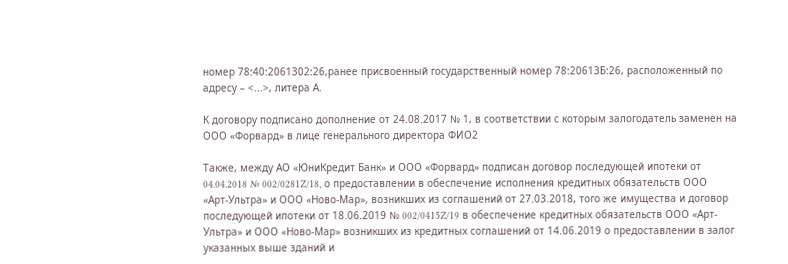номер 78:40:2061302:26,ранее присвоенный государственный номер 78:20613Б:26, расположенный по адресу – <...>, литера А.

К договору подписано дополнение от 24.08.2017 № 1, в соответствии с которым залогодатель заменен на ООО «Форвард» в лице генерального директора ФИО2

Также, между АО «ЮниКредит Банк» и ООО «Форвард» подписан договор последующей ипотеки от 04.04.2018 № 002/0281Z/18, о предоставлении в обеспечение исполнения кредитных обязательств ООО «Арт-Ультра» и ООО «Ново-Мар», возникших из соглашений от 27.03.2018, того же имущества и договор последующей ипотеки от 18.06.2019 № 002/0415Z/19 в обеспечение кредитных обязательств ООО «Арт-Ультра» и ООО «Ново-Мар» возникших из кредитных соглашений от 14.06.2019 о предоставлении в залог указанных выше зданий и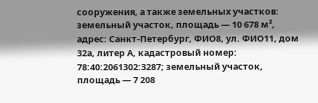сооружения, а также земельных участков: земельный участок, площадь — 10 678 м², адрес: Санкт-Петербург, ФИО8, ул. ФИО11, дом 32а, литер А, кадастровый номер: 78:40:2061302:3287; земельный участок, площадь — 7 208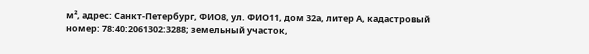м², адрес: Санкт-Петербург, ФИО8, ул. ФИО11, дом 32а, литер А, кадастровый номер: 78:40:2061302:3288; земельный участок,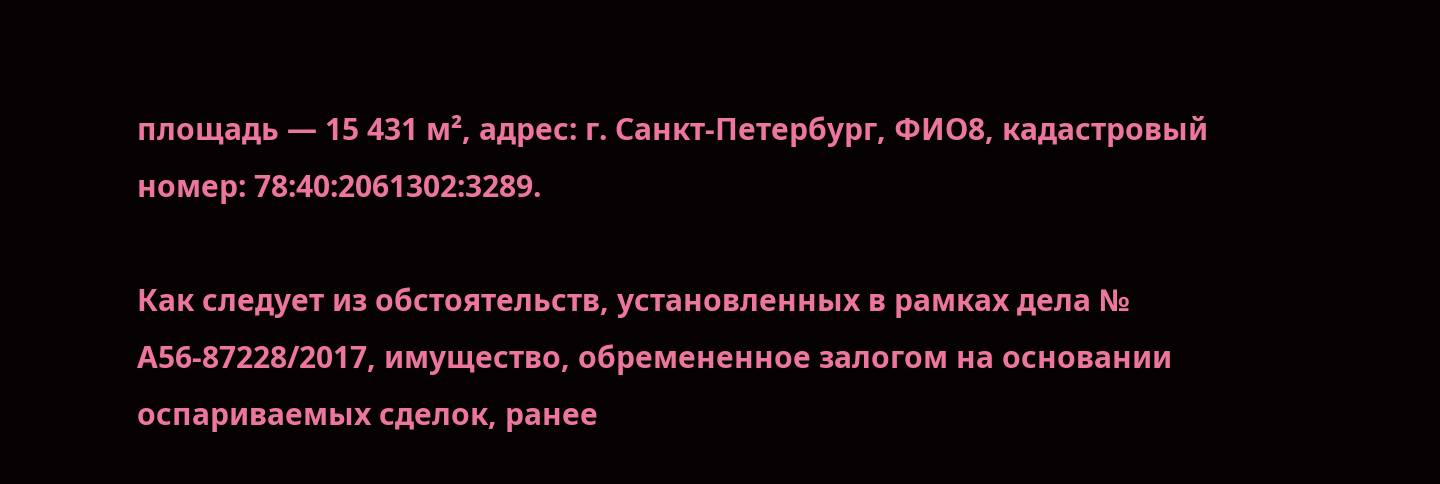площадь — 15 431 м², адрес: г. Санкт-Петербург, ФИО8, кадастровый номер: 78:40:2061302:3289.

Как следует из обстоятельств, установленных в рамках дела № А56-87228/2017, имущество, обремененное залогом на основании оспариваемых сделок, ранее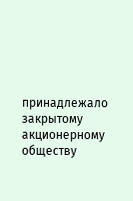принадлежало закрытому акционерному обществу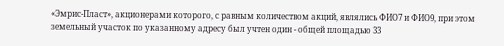«Эмрис-Пласт», акционерами которого, с равным количеством акций, являлись ФИО7 и ФИО9, при этом земельный участок по указанному адресу был учтен один - общей площадью 33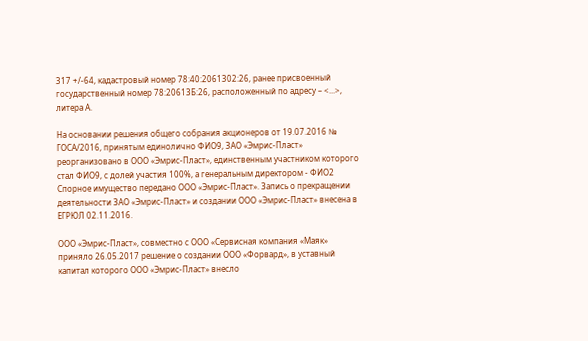317 +/-64, кадастровый номер 78:40:2061302:26, ранее присвоенный государственный номер 78:20613Б:26, расположенный по адресу – <...>, литера А.

На основании решения общего собрания акционеров от 19.07.2016 № ГОСА/2016, принятым единолично ФИО9, ЗАО «Эмрис-Пласт» реорганизовано в ООО «Эмрис-Пласт», единственным участником которого стал ФИО9, с долей участия 100%, а генеральным директором - ФИО2 Спорное имущество передано ООО «Эмрис-Пласт». Запись о прекращении деятельности ЗАО «Эмрис-Пласт» и создании ООО «Эмрис-Пласт» внесена в ЕГРЮЛ 02.11.2016.

ООО «Эмрис-Пласт», совместно с ООО «Сервисная компания «Маяк» приняло 26.05.2017 решение о создании ООО «Форвард», в уставный капитал которого ООО «Эмрис-Пласт» внесло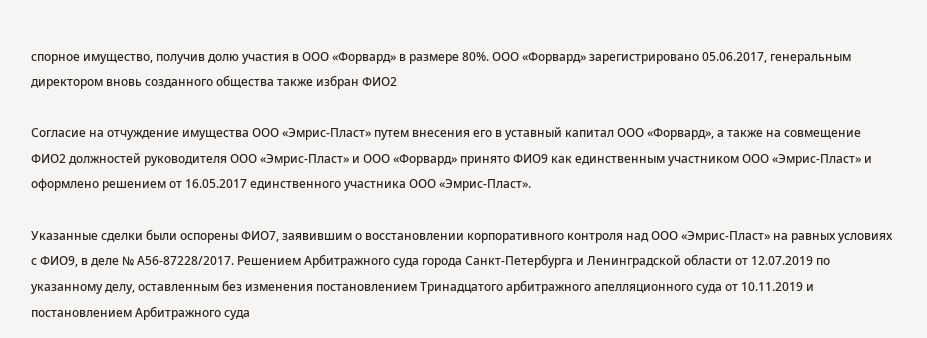спорное имущество, получив долю участия в ООО «Форвард» в размере 80%. ООО «Форвард» зарегистрировано 05.06.2017, генеральным директором вновь созданного общества также избран ФИО2

Согласие на отчуждение имущества ООО «Эмрис-Пласт» путем внесения его в уставный капитал ООО «Форвард», а также на совмещение ФИО2 должностей руководителя ООО «Эмрис-Пласт» и ООО «Форвард» принято ФИО9 как единственным участником ООО «Эмрис-Пласт» и оформлено решением от 16.05.2017 единственного участника ООО «Эмрис-Пласт».

Указанные сделки были оспорены ФИО7, заявившим о восстановлении корпоративного контроля над ООО «Эмрис-Пласт» на равных условиях с ФИО9, в деле № А56-87228/2017. Решением Арбитражного суда города Санкт-Петербурга и Ленинградской области от 12.07.2019 по указанному делу, оставленным без изменения постановлением Тринадцатого арбитражного апелляционного суда от 10.11.2019 и постановлением Арбитражного суда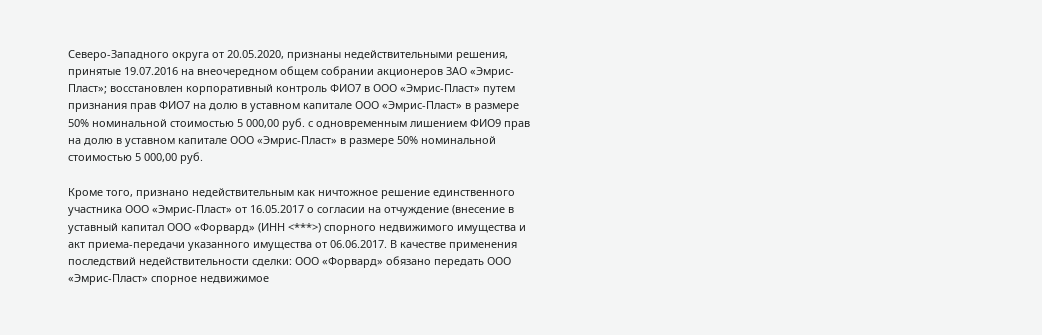Северо-Западного округа от 20.05.2020, признаны недействительными решения, принятые 19.07.2016 на внеочередном общем собрании акционеров ЗАО «Эмрис-Пласт»; восстановлен корпоративный контроль ФИО7 в ООО «Эмрис-Пласт» путем признания прав ФИО7 на долю в уставном капитале ООО «Эмрис-Пласт» в размере 50% номинальной стоимостью 5 000,00 руб. с одновременным лишением ФИО9 прав на долю в уставном капитале ООО «Эмрис-Пласт» в размере 50% номинальной стоимостью 5 000,00 руб.

Кроме того, признано недействительным как ничтожное решение единственного участника ООО «Эмрис-Пласт» от 16.05.2017 о согласии на отчуждение (внесение в уставный капитал ООО «Форвард» (ИНН <***>) спорного недвижимого имущества и акт приема-передачи указанного имущества от 06.06.2017. В качестве применения последствий недействительности сделки: ООО «Форвард» обязано передать ООО «Эмрис-Пласт» спорное недвижимое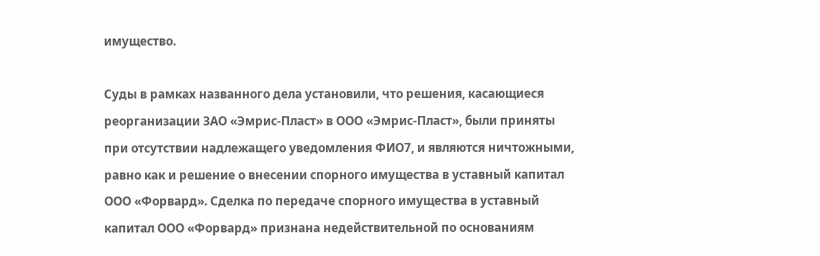имущество.

Суды в рамках названного дела установили, что решения, касающиеся реорганизации ЗАО «Эмрис-Пласт» в ООО «Эмрис-Пласт», были приняты при отсутствии надлежащего уведомления ФИО7, и являются ничтожными, равно как и решение о внесении спорного имущества в уставный капитал ООО «Форвард». Сделка по передаче спорного имущества в уставный капитал ООО «Форвард» признана недействительной по основаниям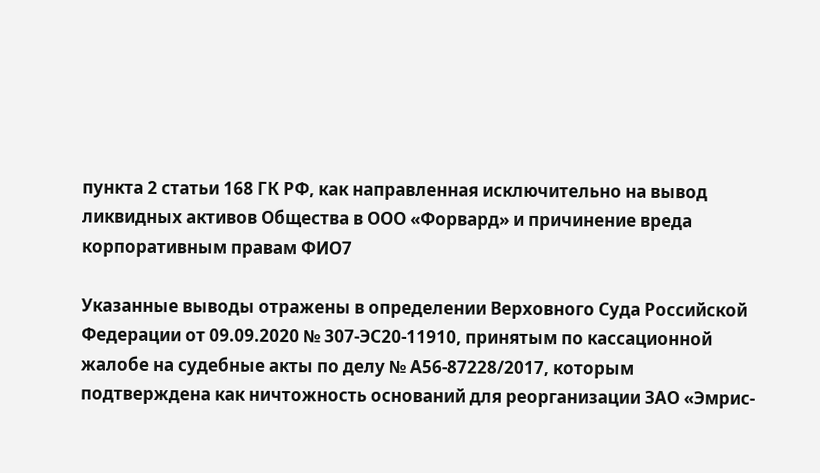пункта 2 статьи 168 ГК РФ, как направленная исключительно на вывод ликвидных активов Общества в ООО «Форвард» и причинение вреда корпоративным правам ФИО7

Указанные выводы отражены в определении Верховного Суда Российской Федерации от 09.09.2020 № 307-ЭС20-11910, принятым по кассационной жалобе на судебные акты по делу № А56-87228/2017, которым подтверждена как ничтожность оснований для реорганизации ЗАО «Эмрис-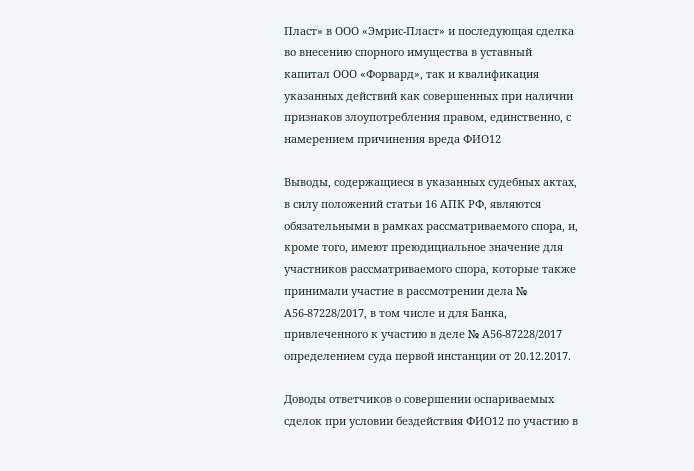Пласт» в ООО «Эмрис-Пласт» и последующая сделка во внесению спорного имущества в уставный капитал ООО «Форвард», так и квалификация указанных действий как совершенных при наличии признаков злоупотребления правом, единственно, с намерением причинения вреда ФИО12

Выводы, содержащиеся в указанных судебных актах, в силу положений статьи 16 АПК РФ, являются обязательными в рамках рассматриваемого спора, и, кроме того, имеют преюдициальное значение для участников рассматриваемого спора, которые также принимали участие в рассмотрении дела № А56-87228/2017, в том числе и для Банка, привлеченного к участию в деле № А56-87228/2017 определением суда первой инстанции от 20.12.2017.

Доводы ответчиков о совершении оспариваемых сделок при условии бездействия ФИО12 по участию в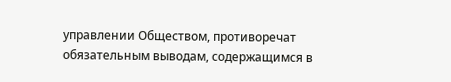управлении Обществом, противоречат обязательным выводам, содержащимся в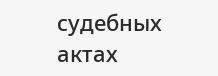судебных актах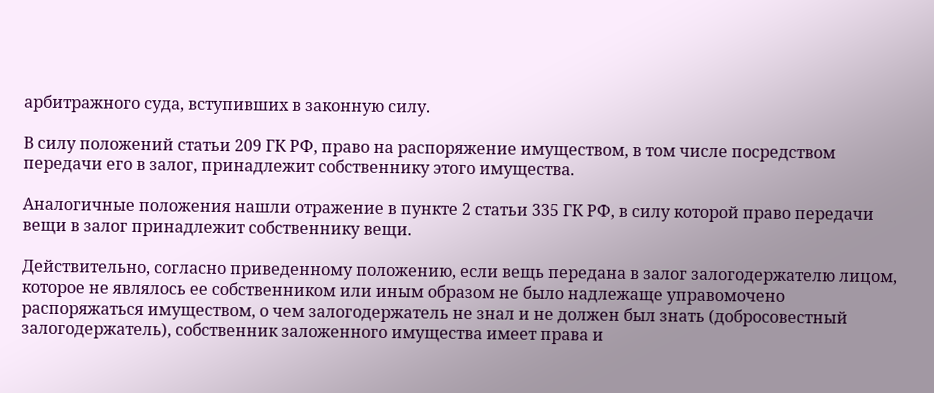арбитражного суда, вступивших в законную силу.

В силу положений статьи 209 ГК РФ, право на распоряжение имуществом, в том числе посредством передачи его в залог, принадлежит собственнику этого имущества.

Аналогичные положения нашли отражение в пункте 2 статьи 335 ГК РФ, в силу которой право передачи вещи в залог принадлежит собственнику вещи.

Действительно, согласно приведенному положению, если вещь передана в залог залогодержателю лицом, которое не являлось ее собственником или иным образом не было надлежаще управомочено распоряжаться имуществом, о чем залогодержатель не знал и не должен был знать (добросовестный залогодержатель), собственник заложенного имущества имеет права и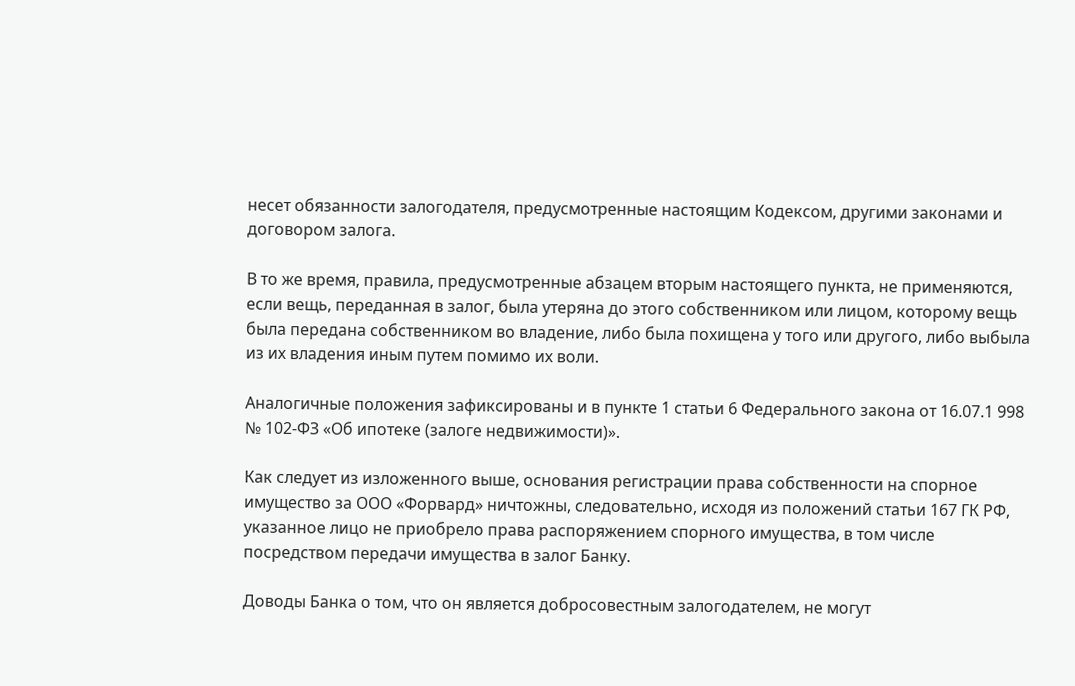несет обязанности залогодателя, предусмотренные настоящим Кодексом, другими законами и договором залога.

В то же время, правила, предусмотренные абзацем вторым настоящего пункта, не применяются, если вещь, переданная в залог, была утеряна до этого собственником или лицом, которому вещь была передана собственником во владение, либо была похищена у того или другого, либо выбыла из их владения иным путем помимо их воли.

Аналогичные положения зафиксированы и в пункте 1 статьи 6 Федерального закона от 16.07.1 998 № 102-ФЗ «Об ипотеке (залоге недвижимости)».

Как следует из изложенного выше, основания регистрации права собственности на спорное имущество за ООО «Форвард» ничтожны, следовательно, исходя из положений статьи 167 ГК РФ, указанное лицо не приобрело права распоряжением спорного имущества, в том числе посредством передачи имущества в залог Банку.

Доводы Банка о том, что он является добросовестным залогодателем, не могут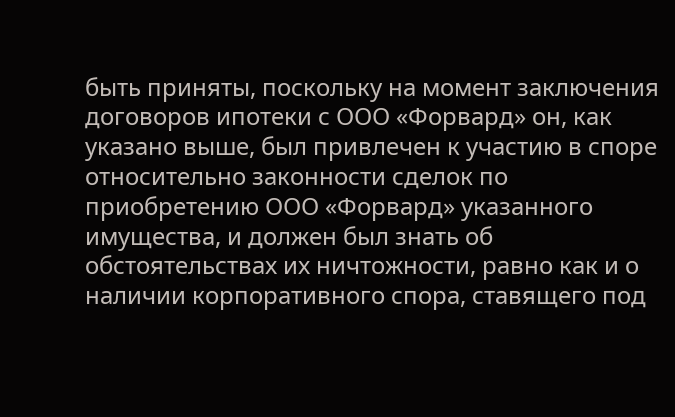быть приняты, поскольку на момент заключения договоров ипотеки с ООО «Форвард» он, как указано выше, был привлечен к участию в споре относительно законности сделок по приобретению ООО «Форвард» указанного имущества, и должен был знать об обстоятельствах их ничтожности, равно как и о наличии корпоративного спора, ставящего под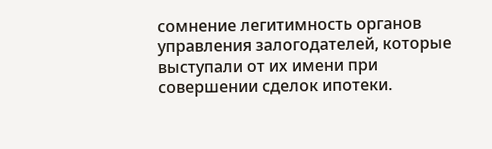сомнение легитимность органов управления залогодателей, которые выступали от их имени при совершении сделок ипотеки.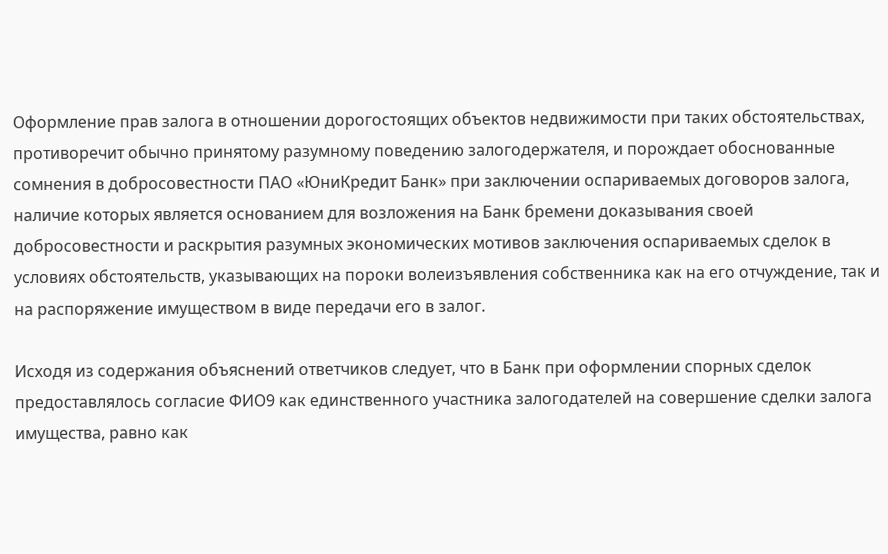Оформление прав залога в отношении дорогостоящих объектов недвижимости при таких обстоятельствах, противоречит обычно принятому разумному поведению залогодержателя, и порождает обоснованные сомнения в добросовестности ПАО «ЮниКредит Банк» при заключении оспариваемых договоров залога, наличие которых является основанием для возложения на Банк бремени доказывания своей добросовестности и раскрытия разумных экономических мотивов заключения оспариваемых сделок в условиях обстоятельств, указывающих на пороки волеизъявления собственника как на его отчуждение, так и на распоряжение имуществом в виде передачи его в залог.

Исходя из содержания объяснений ответчиков следует, что в Банк при оформлении спорных сделок предоставлялось согласие ФИО9 как единственного участника залогодателей на совершение сделки залога имущества, равно как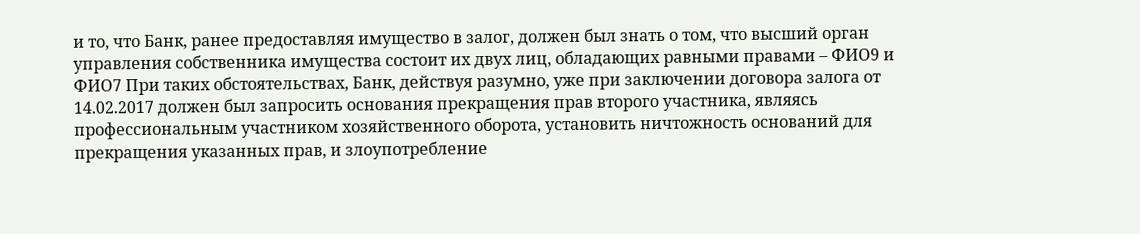и то, что Банк, ранее предоставляя имущество в залог, должен был знать о том, что высший орган управления собственника имущества состоит их двух лиц, обладающих равными правами – ФИО9 и ФИО7 При таких обстоятельствах, Банк, действуя разумно, уже при заключении договора залога от 14.02.2017 должен был запросить основания прекращения прав второго участника, являясь профессиональным участником хозяйственного оборота, установить ничтожность оснований для прекращения указанных прав, и злоупотребление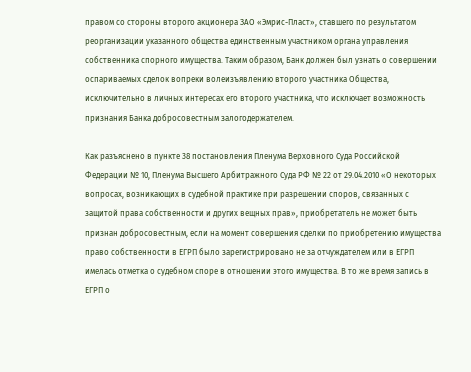правом со стороны второго акционера ЗАО «Эмрис-Пласт», ставшего по результатом реорганизации указанного общества единственным участником органа управления собственника спорного имущества. Таким образом, Банк должен был узнать о совершении оспариваемых сделок вопреки волеизъявлению второго участника Общества, исключительно в личных интересах его второго участника, что исключает возможность признания Банка добросовестным залогодержателем.

Как разъяснено в пункте 38 постановления Пленума Верховного Суда Российской Федерации № 10, Пленума Высшего Арбитражного Суда РФ № 22 от 29.04.2010 «О некоторых вопросах, возникающих в судебной практике при разрешении споров, связанных с защитой права собственности и других вещных прав», приобретатель не может быть признан добросовестным, если на момент совершения сделки по приобретению имущества право собственности в ЕГРП было зарегистрировано не за отчуждателем или в ЕГРП имелась отметка о судебном споре в отношении этого имущества. В то же время запись в ЕГРП о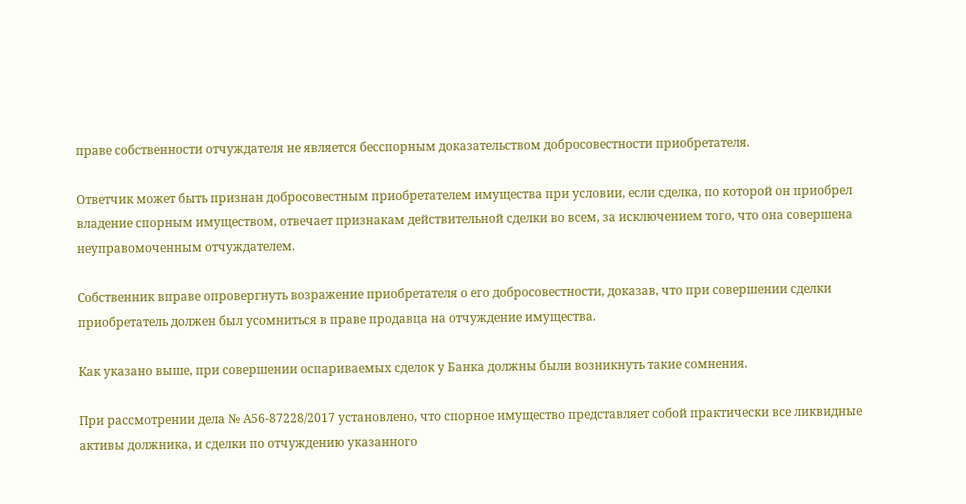праве собственности отчуждателя не является бесспорным доказательством добросовестности приобретателя.

Ответчик может быть признан добросовестным приобретателем имущества при условии, если сделка, по которой он приобрел владение спорным имуществом, отвечает признакам действительной сделки во всем, за исключением того, что она совершена неуправомоченным отчуждателем.

Собственник вправе опровергнуть возражение приобретателя о его добросовестности, доказав, что при совершении сделки приобретатель должен был усомниться в праве продавца на отчуждение имущества.

Как указано выше, при совершении оспариваемых сделок у Банка должны были возникнуть такие сомнения.

При рассмотрении дела № А56-87228/2017 установлено, что спорное имущество представляет собой практически все ликвидные активы должника, и сделки по отчуждению указанного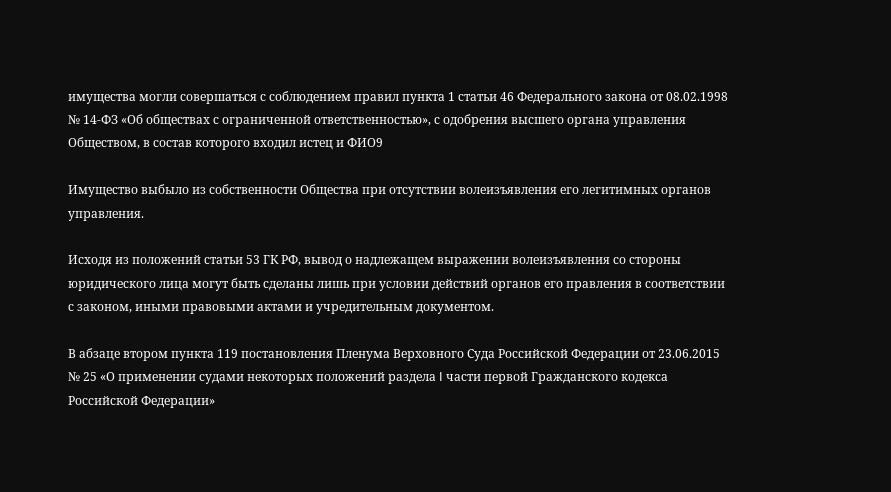имущества могли совершаться с соблюдением правил пункта 1 статьи 46 Федерального закона от 08.02.1998 № 14-ФЗ «Об обществах с ограниченной ответственностью», с одобрения высшего органа управления Обществом, в состав которого входил истец и ФИО9

Имущество выбыло из собственности Общества при отсутствии волеизъявления его легитимных органов управления.

Исходя из положений статьи 53 ГК РФ, вывод о надлежащем выражении волеизъявления со стороны юридического лица могут быть сделаны лишь при условии действий органов его правления в соответствии с законом, иными правовыми актами и учредительным документом.

В абзаце втором пункта 119 постановления Пленума Верховного Суда Российской Федерации от 23.06.2015 № 25 «О применении судами некоторых положений раздела I части первой Гражданского кодекса Российской Федерации»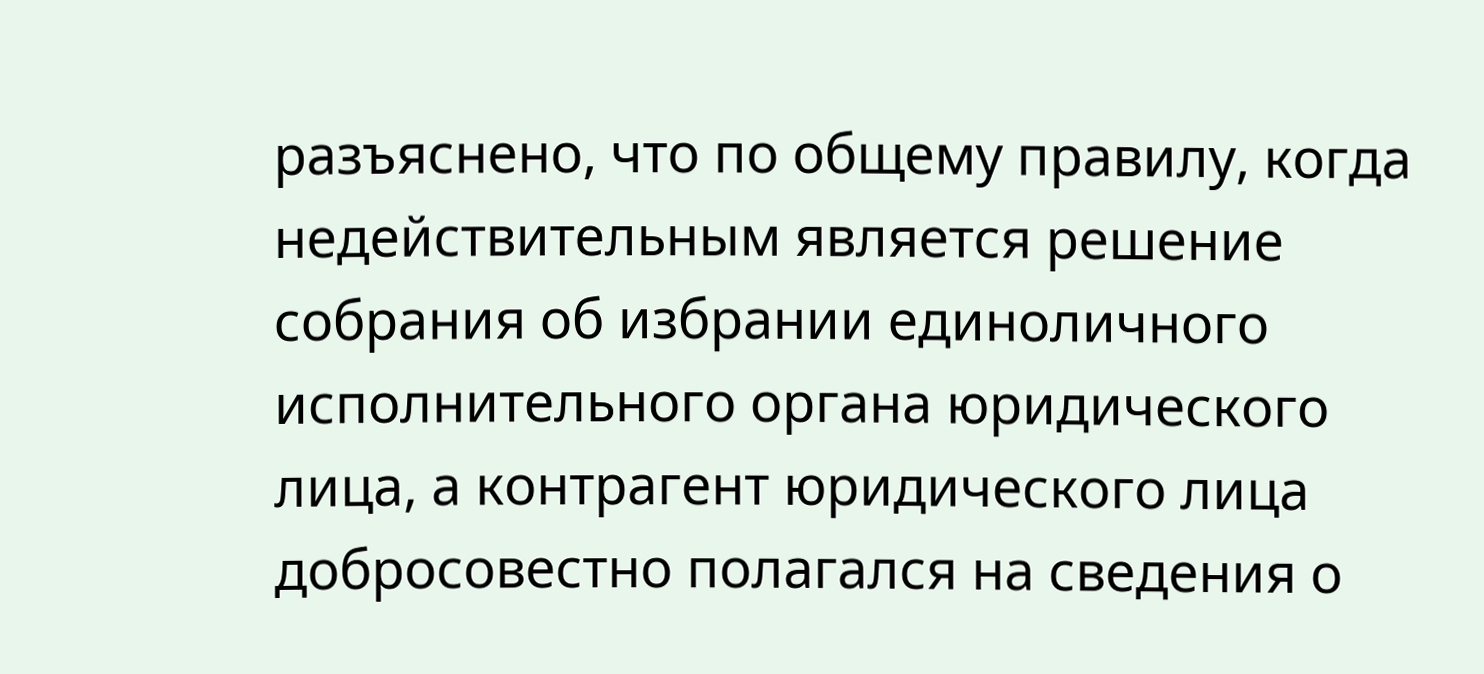разъяснено, что по общему правилу, когда недействительным является решение собрания об избрании единоличного исполнительного органа юридического лица, а контрагент юридического лица добросовестно полагался на сведения о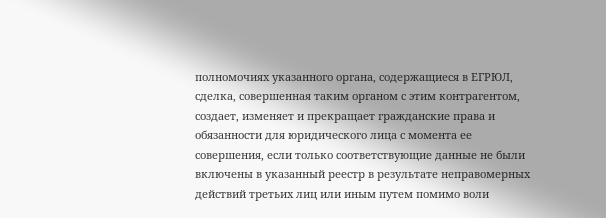полномочиях указанного органа, содержащиеся в ЕГРЮЛ, сделка, совершенная таким органом с этим контрагентом, создает, изменяет и прекращает гражданские права и обязанности для юридического лица с момента ее совершения, если только соответствующие данные не были включены в указанный реестр в результате неправомерных действий третьих лиц или иным путем помимо воли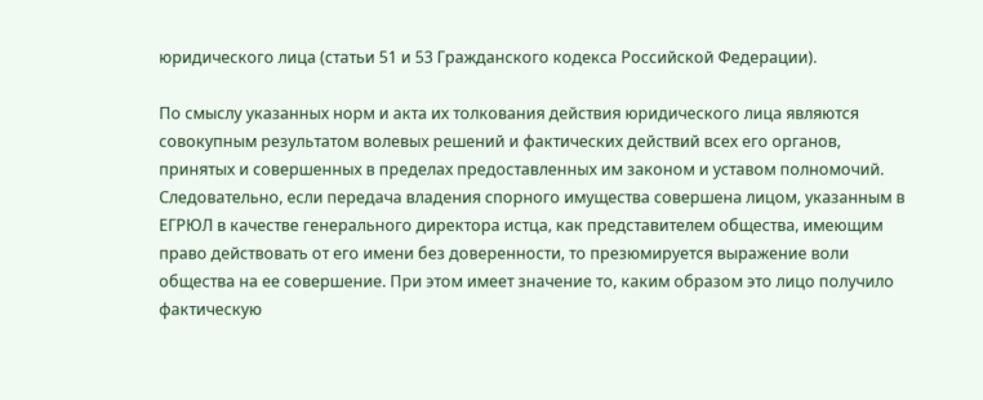юридического лица (статьи 51 и 53 Гражданского кодекса Российской Федерации).

По смыслу указанных норм и акта их толкования действия юридического лица являются совокупным результатом волевых решений и фактических действий всех его органов, принятых и совершенных в пределах предоставленных им законом и уставом полномочий. Следовательно, если передача владения спорного имущества совершена лицом, указанным в ЕГРЮЛ в качестве генерального директора истца, как представителем общества, имеющим право действовать от его имени без доверенности, то презюмируется выражение воли общества на ее совершение. При этом имеет значение то, каким образом это лицо получило фактическую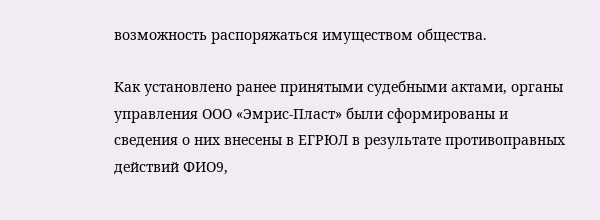возможность распоряжаться имуществом общества.

Как установлено ранее принятыми судебными актами, органы управления ООО «Эмрис-Пласт» были сформированы и сведения о них внесены в ЕГРЮЛ в результате противоправных действий ФИО9,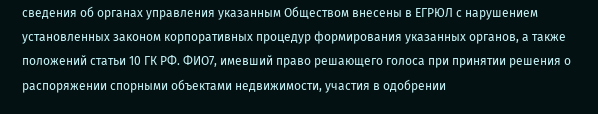сведения об органах управления указанным Обществом внесены в ЕГРЮЛ с нарушением установленных законом корпоративных процедур формирования указанных органов, а также положений статьи 10 ГК РФ. ФИО7, имевший право решающего голоса при принятии решения о распоряжении спорными объектами недвижимости, участия в одобрении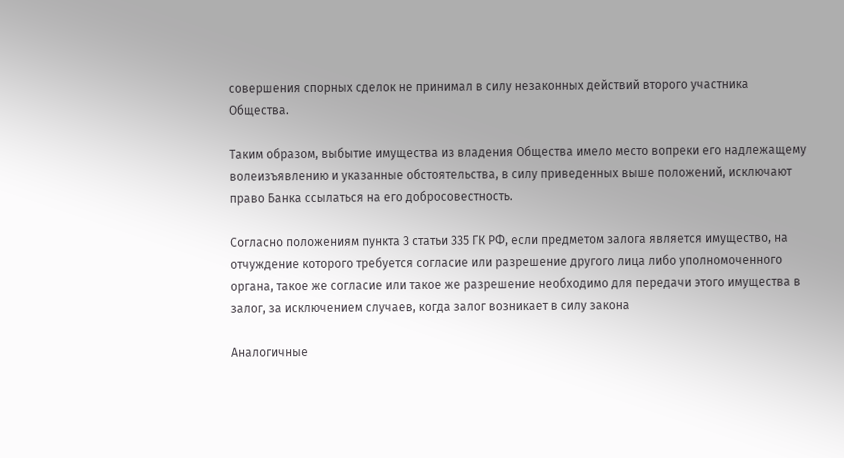совершения спорных сделок не принимал в силу незаконных действий второго участника Общества.

Таким образом, выбытие имущества из владения Общества имело место вопреки его надлежащему волеизъявлению и указанные обстоятельства, в силу приведенных выше положений, исключают право Банка ссылаться на его добросовестность.

Согласно положениям пункта 3 статьи 335 ГК РФ, если предметом залога является имущество, на отчуждение которого требуется согласие или разрешение другого лица либо уполномоченного органа, такое же согласие или такое же разрешение необходимо для передачи этого имущества в залог, за исключением случаев, когда залог возникает в силу закона

Аналогичные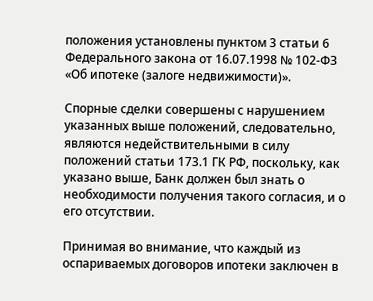положения установлены пунктом 3 статьи 6 Федерального закона от 16.07.1998 № 102-ФЗ «Об ипотеке (залоге недвижимости)».

Спорные сделки совершены с нарушением указанных выше положений, следовательно, являются недействительными в силу положений статьи 173.1 ГК РФ, поскольку, как указано выше, Банк должен был знать о необходимости получения такого согласия, и о его отсутствии.

Принимая во внимание, что каждый из оспариваемых договоров ипотеки заключен в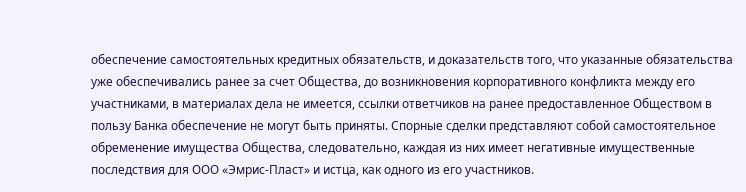обеспечение самостоятельных кредитных обязательств, и доказательств того, что указанные обязательства уже обеспечивались ранее за счет Общества, до возникновения корпоративного конфликта между его участниками, в материалах дела не имеется, ссылки ответчиков на ранее предоставленное Обществом в пользу Банка обеспечение не могут быть приняты. Спорные сделки представляют собой самостоятельное обременение имущества Общества, следовательно, каждая из них имеет негативные имущественные последствия для ООО «Эмрис-Пласт» и истца, как одного из его участников.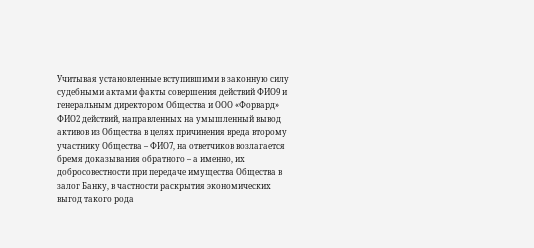Учитывая установленные вступившими в законную силу судебными актами факты совершения действий ФИО9 и генеральным директором Общества и ООО «Форвард» ФИО2 действий, направленных на умышленный вывод активов из Общества в целях причинения вреда второму участнику Общества – ФИО7, на ответчиков возлагается бремя доказывания обратного – а именно, их добросовестности при передаче имущества Общества в залог Банку, в частности раскрытия экономических выгод такого рода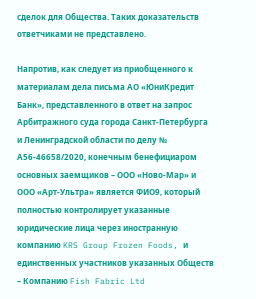сделок для Общества. Таких доказательств ответчиками не представлено.

Напротив, как следует из приобщенного к материалам дела письма АО «ЮниКредит Банк», представленного в ответ на запрос Арбитражного суда города Санкт-Петербурга и Ленинградской области по делу № А56-46658/2020, конечным бенефициаром основных заемщиков – ООО «Ново-Мар» и ООО «Арт-Ультра» является ФИО9, который полностью контролирует указанные юридические лица через иностранную компанию KRS Group Frozen Foods, и единственных участников указанных Обществ – Компанию Fish Fabric Ltd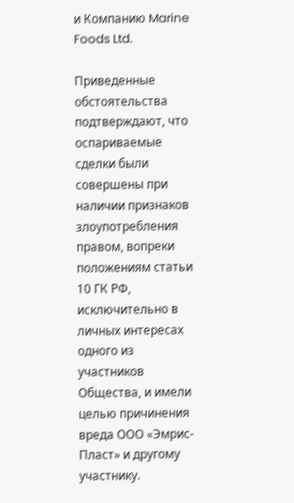и Компанию Marine Foods Ltd.

Приведенные обстоятельства подтверждают, что оспариваемые сделки были совершены при наличии признаков злоупотребления правом, вопреки положениям статьи 10 ГК РФ, исключительно в личных интересах одного из участников Общества, и имели целью причинения вреда ООО «Эмрис-Пласт» и другому участнику.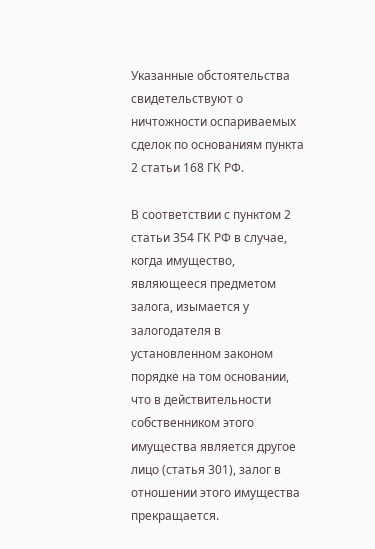Указанные обстоятельства свидетельствуют о ничтожности оспариваемых сделок по основаниям пункта 2 статьи 168 ГК РФ.

В соответствии с пунктом 2 статьи 354 ГК РФ в случае, когда имущество, являющееся предметом залога, изымается у залогодателя в установленном законом порядке на том основании, что в действительности собственником этого имущества является другое лицо (статья 301), залог в отношении этого имущества прекращается.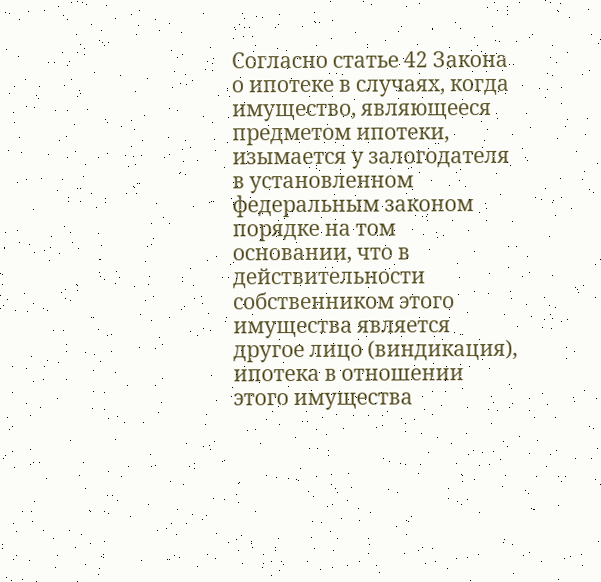Согласно статье 42 Закона о ипотеке в случаях, когда имущество, являющееся предметом ипотеки, изымается у залогодателя в установленном федеральным законом порядке на том основании, что в действительности собственником этого имущества является другое лицо (виндикация), ипотека в отношении этого имущества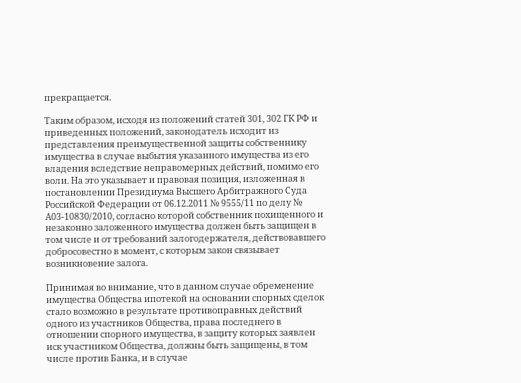прекращается.

Таким образом, исходя из положений статей 301, 302 ГК РФ и приведенных положений, законодатель исходит из представления преимущественной защиты собственнику имущества в случае выбытия указанного имущества из его владения вследствие неправомерных действий, помимо его воли. На это указывает и правовая позиция, изложенная в постановлении Президиума Высшего Арбитражного Суда Российской Федерации от 06.12.2011 № 9555/11 по делу № А03-10830/2010, согласно которой собственник похищенного и незаконно заложенного имущества должен быть защищен в том числе и от требований залогодержателя, действовавшего добросовестно в момент, с которым закон связывает возникновение залога.

Принимая во внимание, что в данном случае обременение имущества Общества ипотекой на основании спорных сделок стало возможно в результате противоправных действий одного из участников Общества, права последнего в отношении спорного имущества, в защиту которых заявлен иск участником Общества, должны быть защищены, в том числе против Банка, и в случае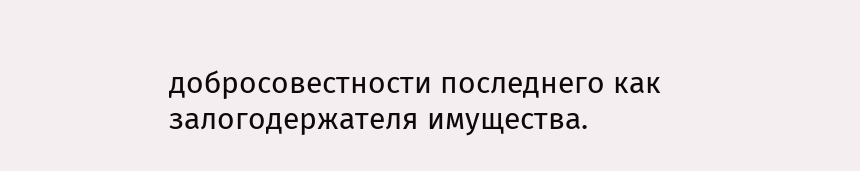добросовестности последнего как залогодержателя имущества.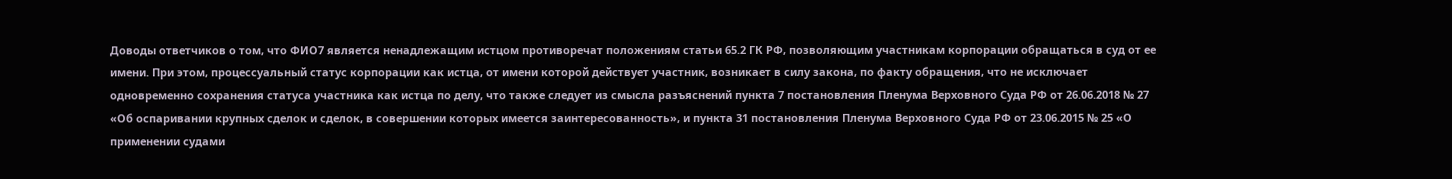Доводы ответчиков о том, что ФИО7 является ненадлежащим истцом противоречат положениям статьи 65.2 ГК РФ, позволяющим участникам корпорации обращаться в суд от ее имени. При этом, процессуальный статус корпорации как истца, от имени которой действует участник, возникает в силу закона, по факту обращения, что не исключает одновременно сохранения статуса участника как истца по делу, что также следует из смысла разъяснений пункта 7 постановления Пленума Верховного Суда РФ от 26.06.2018 № 27 «Об оспаривании крупных сделок и сделок, в совершении которых имеется заинтересованность», и пункта 31 постановления Пленума Верховного Суда РФ от 23.06.2015 № 25 «О применении судами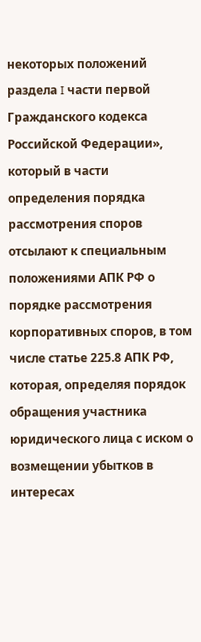некоторых положений раздела I части первой Гражданского кодекса Российской Федерации», который в части определения порядка рассмотрения споров отсылают к специальным положениями АПК РФ о порядке рассмотрения корпоративных споров, в том числе статье 225.8 АПК РФ, которая, определяя порядок обращения участника юридического лица с иском о возмещении убытков в интересах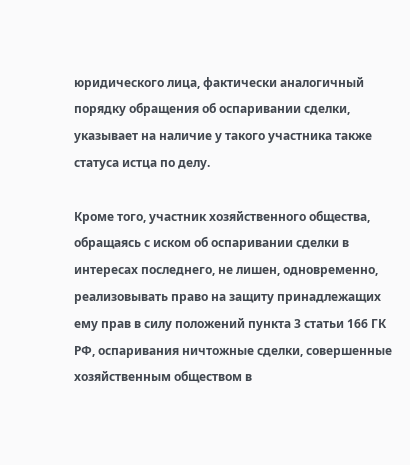юридического лица, фактически аналогичный порядку обращения об оспаривании сделки, указывает на наличие у такого участника также статуса истца по делу.

Кроме того, участник хозяйственного общества, обращаясь с иском об оспаривании сделки в интересах последнего, не лишен, одновременно, реализовывать право на защиту принадлежащих ему прав в силу положений пункта 3 статьи 166 ГК РФ, оспаривания ничтожные сделки, совершенные хозяйственным обществом в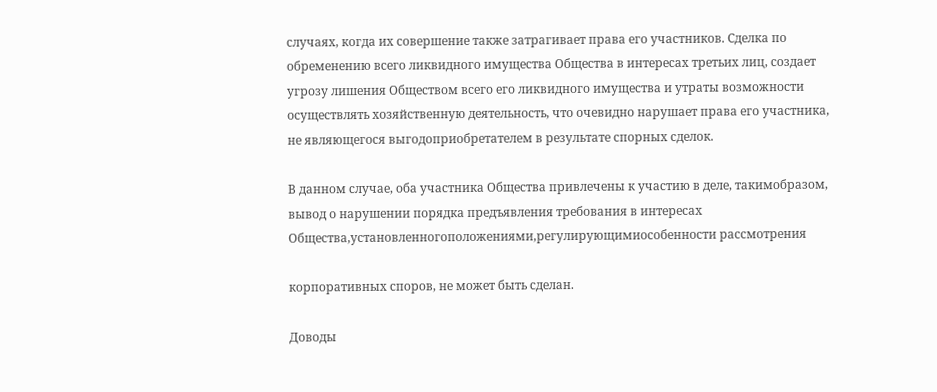случаях, когда их совершение также затрагивает права его участников. Сделка по обременению всего ликвидного имущества Общества в интересах третьих лиц, создает угрозу лишения Обществом всего его ликвидного имущества и утраты возможности осуществлять хозяйственную деятельность, что очевидно нарушает права его участника, не являющегося выгодоприобретателем в результате спорных сделок.

В данном случае, оба участника Общества привлечены к участию в деле, такимобразом, вывод о нарушении порядка предъявления требования в интересах Общества,установленногоположениями,регулирующимиособенности рассмотрения

корпоративных споров, не может быть сделан.

Доводы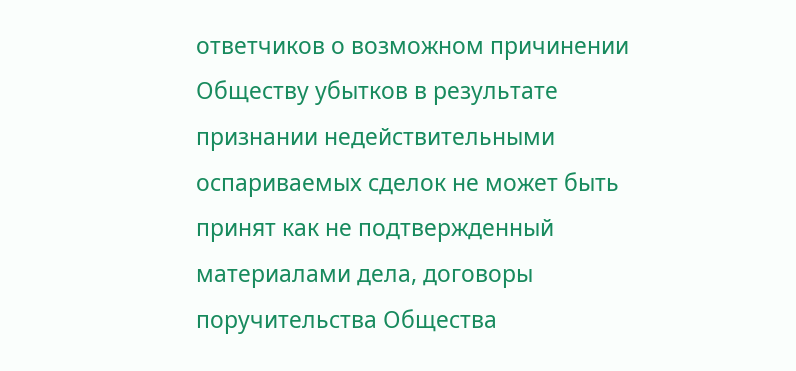ответчиков о возможном причинении Обществу убытков в результате признании недействительными оспариваемых сделок не может быть принят как не подтвержденный материалами дела, договоры поручительства Общества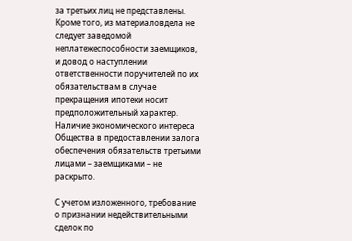за третьих лиц не представлены. Кроме того, из материаловдела не следует заведомой неплатежеспособности заемщиков, и довод о наступлении ответственности поручителей по их обязательствам в случае прекращения ипотеки носит предположительный характер. Наличие экономического интереса Общества в предоставлении залога обеспечения обязательств третьими лицами – заемщиками – не раскрыто.

С учетом изложенного, требование о признании недействительными сделок по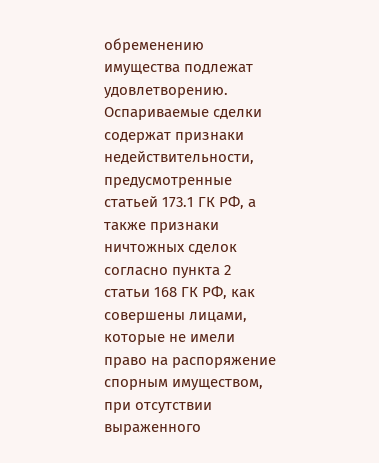обременению имущества подлежат удовлетворению. Оспариваемые сделки содержат признаки недействительности, предусмотренные статьей 173.1 ГК РФ, а также признаки ничтожных сделок согласно пункта 2 статьи 168 ГК РФ, как совершены лицами, которые не имели право на распоряжение спорным имуществом, при отсутствии выраженного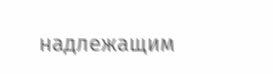надлежащим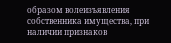образом волеизъявления собственника имущества, при наличии признаков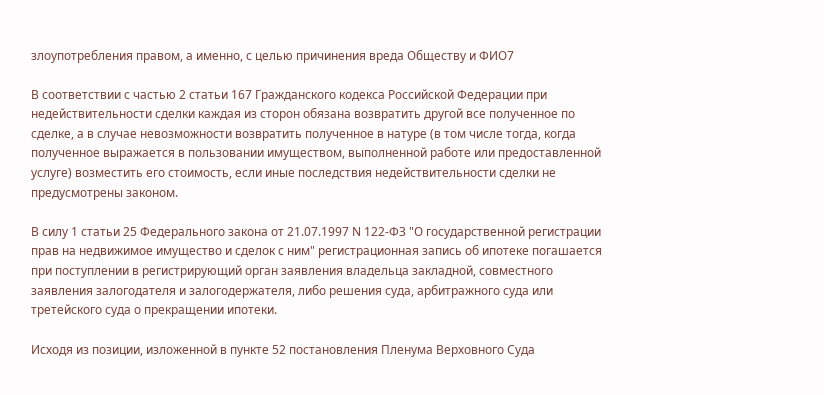злоупотребления правом, а именно, с целью причинения вреда Обществу и ФИО7

В соответствии с частью 2 статьи 167 Гражданского кодекса Российской Федерации при недействительности сделки каждая из сторон обязана возвратить другой все полученное по сделке, а в случае невозможности возвратить полученное в натуре (в том числе тогда, когда полученное выражается в пользовании имуществом, выполненной работе или предоставленной услуге) возместить его стоимость, если иные последствия недействительности сделки не предусмотрены законом.

В силу 1 статьи 25 Федерального закона от 21.07.1997 N 122-ФЗ "О государственной регистрации прав на недвижимое имущество и сделок с ним" регистрационная запись об ипотеке погашается при поступлении в регистрирующий орган заявления владельца закладной, совместного заявления залогодателя и залогодержателя, либо решения суда, арбитражного суда или третейского суда о прекращении ипотеки.

Исходя из позиции, изложенной в пункте 52 постановления Пленума Верховного Суда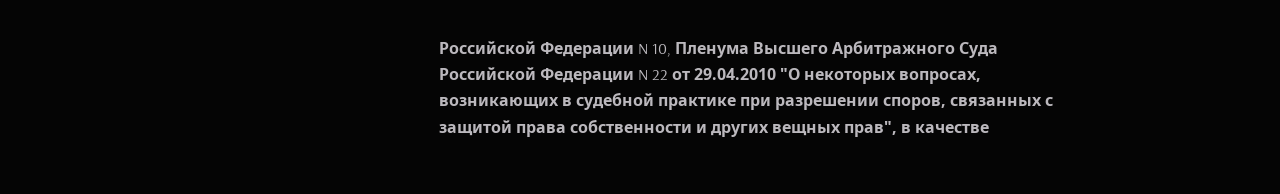Российской Федерации N 10, Пленума Высшего Арбитражного Суда Российской Федерации N 22 от 29.04.2010 "О некоторых вопросах, возникающих в судебной практике при разрешении споров, связанных с защитой права собственности и других вещных прав", в качестве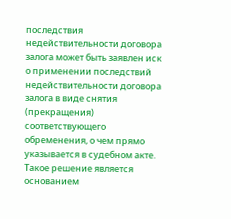последствия недействительности договора залога может быть заявлен иск о применении последствий недействительности договора залога в виде снятия (прекращения) соответствующего обременения, о чем прямо указывается в судебном акте. Такое решение является основанием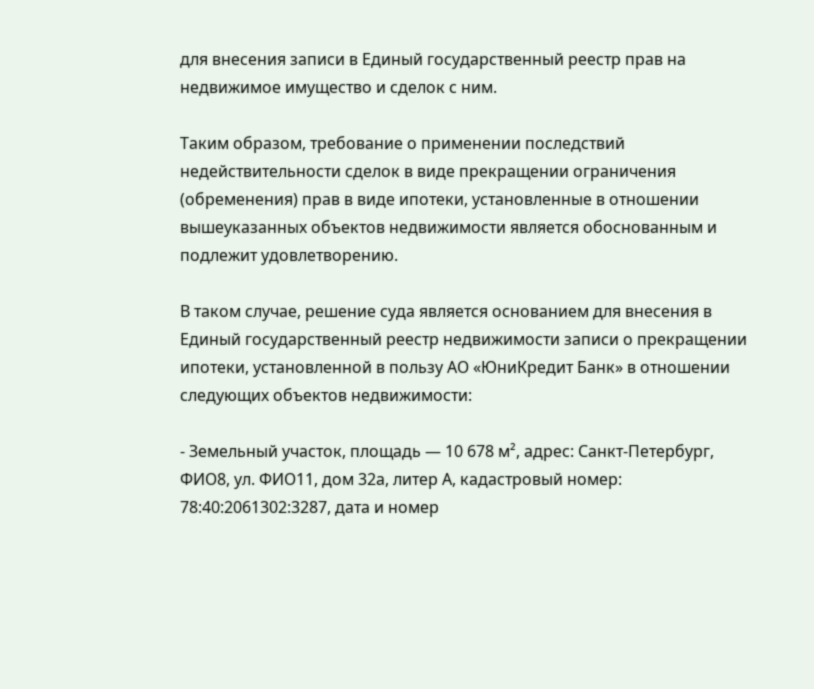для внесения записи в Единый государственный реестр прав на недвижимое имущество и сделок с ним.

Таким образом, требование о применении последствий недействительности сделок в виде прекращении ограничения (обременения) прав в виде ипотеки, установленные в отношении вышеуказанных объектов недвижимости является обоснованным и подлежит удовлетворению.

В таком случае, решение суда является основанием для внесения в Единый государственный реестр недвижимости записи о прекращении ипотеки, установленной в пользу АО «ЮниКредит Банк» в отношении следующих объектов недвижимости:

- Земельный участок, площадь — 10 678 м², адрес: Санкт-Петербург, ФИО8, ул. ФИО11, дом 32а, литер А, кадастровый номер: 78:40:2061302:3287, дата и номер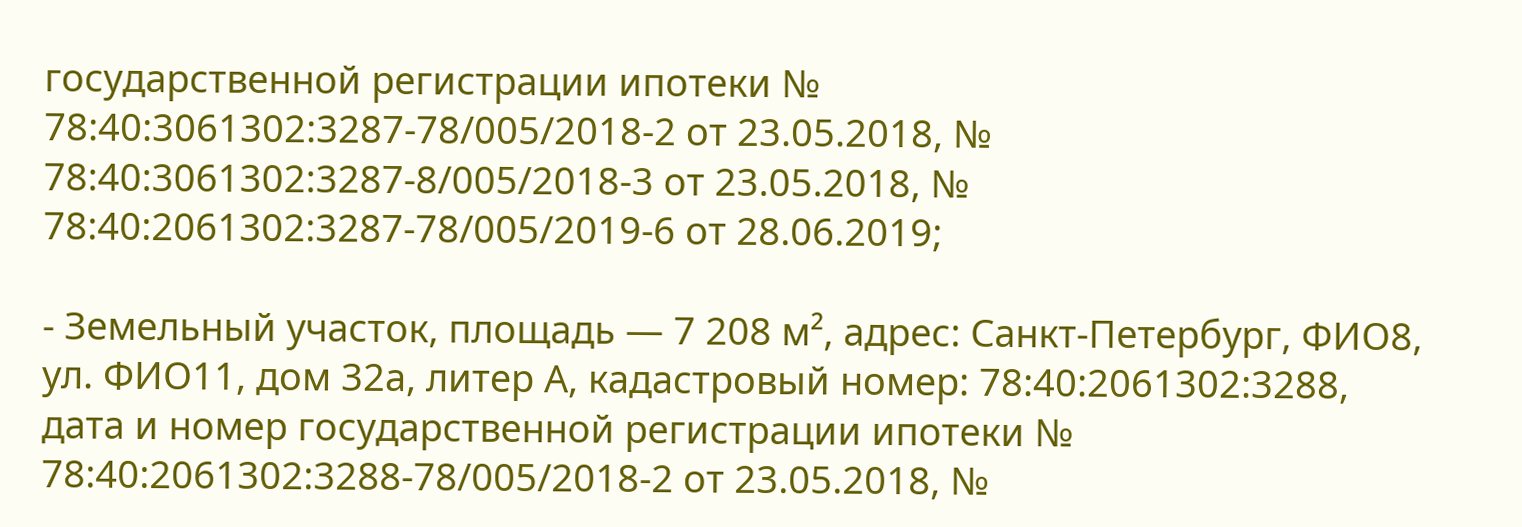государственной регистрации ипотеки № 78:40:3061302:3287-78/005/2018-2 от 23.05.2018, № 78:40:3061302:3287-8/005/2018-3 от 23.05.2018, № 78:40:2061302:3287-78/005/2019-6 от 28.06.2019;

- Земельный участок, площадь — 7 208 м², адрес: Санкт-Петербург, ФИО8, ул. ФИО11, дом 32а, литер А, кадастровый номер: 78:40:2061302:3288, дата и номер государственной регистрации ипотеки № 78:40:2061302:3288-78/005/2018-2 от 23.05.2018, №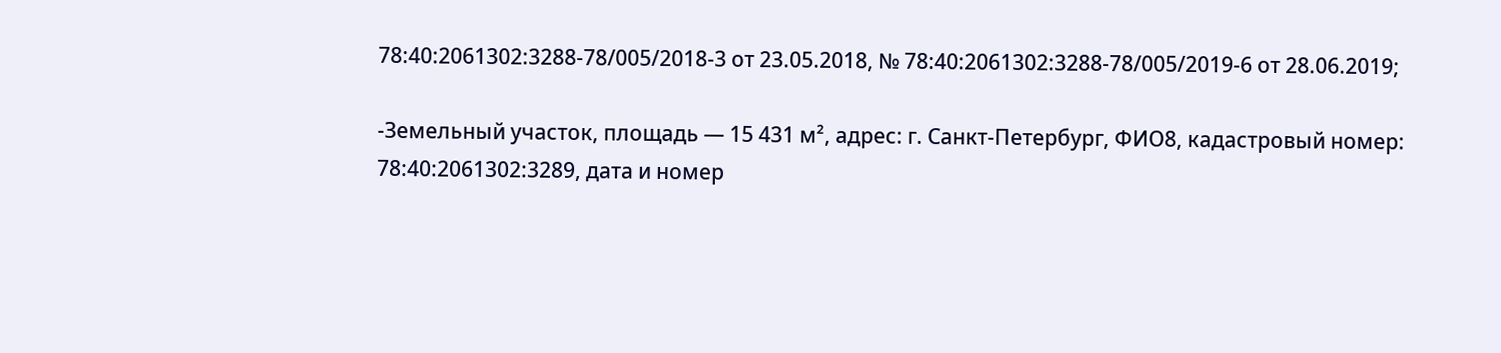78:40:2061302:3288-78/005/2018-3 от 23.05.2018, № 78:40:2061302:3288-78/005/2019-6 от 28.06.2019;

-Земельный участок, площадь — 15 431 м², адрес: г. Санкт-Петербург, ФИО8, кадастровый номер: 78:40:2061302:3289, дата и номер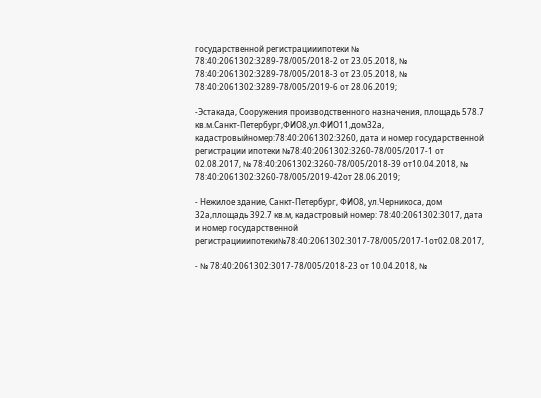государственной регистрацииипотеки № 78:40:2061302:3289-78/005/2018-2 от 23.05.2018, № 78:40:2061302:3289-78/005/2018-3 от 23.05.2018, № 78:40:2061302:3289-78/005/2019-6 от 28.06.2019;

-Эстакада, Сооружения производственного назначения, площадь 578.7 кв.м.Санкт-Петербург,ФИО8,ул.ФИО11,дом32а, кадастровыйномер:78:40:2061302:3260, дата и номер государственной регистрации ипотеки №78:40:2061302:3260-78/005/2017-1 от 02.08.2017, № 78:40:2061302:3260-78/005/2018-39 от10.04.2018, № 78:40:2061302:3260-78/005/2019-42от 28.06.2019;

- Нежилое здание, Санкт-Петербург, ФИО8, ул.Черникоса, дом 32а,площадь 392.7 кв.м, кадастровый номер: 78:40:2061302:3017, дата и номер государственной регистрацииипотеки№78:40:2061302:3017-78/005/2017-1от02.08.2017,

- № 78:40:2061302:3017-78/005/2018-23 от 10.04.2018, №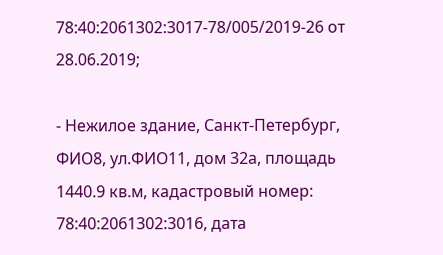78:40:2061302:3017-78/005/2019-26 от 28.06.2019;

- Нежилое здание, Санкт-Петербург, ФИО8, ул.ФИО11, дом 32а, площадь 1440.9 кв.м, кадастровый номер: 78:40:2061302:3016, дата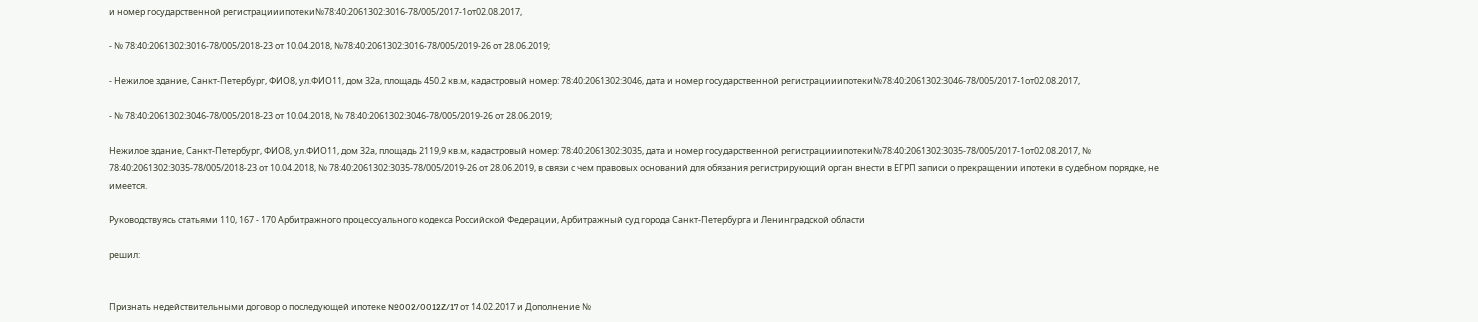и номер государственной регистрацииипотеки№78:40:2061302:3016-78/005/2017-1от02.08.2017,

- № 78:40:2061302:3016-78/005/2018-23 от 10.04.2018, №78:40:2061302:3016-78/005/2019-26 от 28.06.2019;

- Нежилое здание, Санкт-Петербург, ФИО8, ул.ФИО11, дом 32а, площадь 450.2 кв.м, кадастровый номер: 78:40:2061302:3046, дата и номер государственной регистрацииипотеки№78:40:2061302:3046-78/005/2017-1от02.08.2017,

- № 78:40:2061302:3046-78/005/2018-23 от 10.04.2018, № 78:40:2061302:3046-78/005/2019-26 от 28.06.2019;

Нежилое здание, Санкт-Петербург, ФИО8, ул.ФИО11, дом 32а, площадь 2119,9 кв.м, кадастровый номер: 78:40:2061302:3035, дата и номер государственной регистрацииипотеки№78:40:2061302:3035-78/005/2017-1от02.08.2017, № 78:40:2061302:3035-78/005/2018-23 от 10.04.2018, № 78:40:2061302:3035-78/005/2019-26 от 28.06.2019, в связи с чем правовых оснований для обязания регистрирующий орган внести в ЕГРП записи о прекращении ипотеки в судебном порядке, не имеется.

Руководствуясь статьями 110, 167 - 170 Арбитражного процессуального кодекса Российской Федерации, Арбитражный суд города Санкт-Петербурга и Ленинградской области

решил:


Признать недействительными договор о последующей ипотеке №002/0012Z/17 от 14.02.2017 и Дополнение №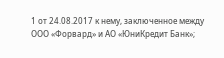1 от 24.08.2017 к нему, заключенное между ООО «Форвард» и АО «ЮниКредит Банк»;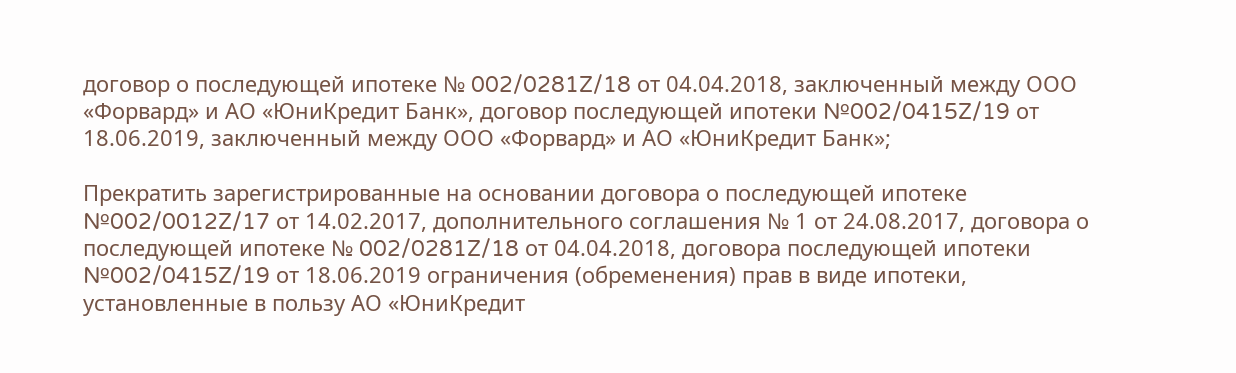договор о последующей ипотеке № 002/0281Z/18 от 04.04.2018, заключенный между ООО «Форвард» и АО «ЮниКредит Банк», договор последующей ипотеки №002/0415Z/19 от 18.06.2019, заключенный между ООО «Форвард» и АО «ЮниКредит Банк»;

Прекратить зарегистрированные на основании договора о последующей ипотеке №002/0012Z/17 от 14.02.2017, дополнительного соглашения № 1 от 24.08.2017, договора о последующей ипотеке № 002/0281Z/18 от 04.04.2018, договора последующей ипотеки №002/0415Z/19 от 18.06.2019 ограничения (обременения) прав в виде ипотеки, установленные в пользу АО «ЮниКредит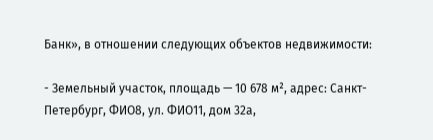Банк», в отношении следующих объектов недвижимости:

- Земельный участок, площадь — 10 678 м², адрес: Санкт-Петербург, ФИО8, ул. ФИО11, дом 32а,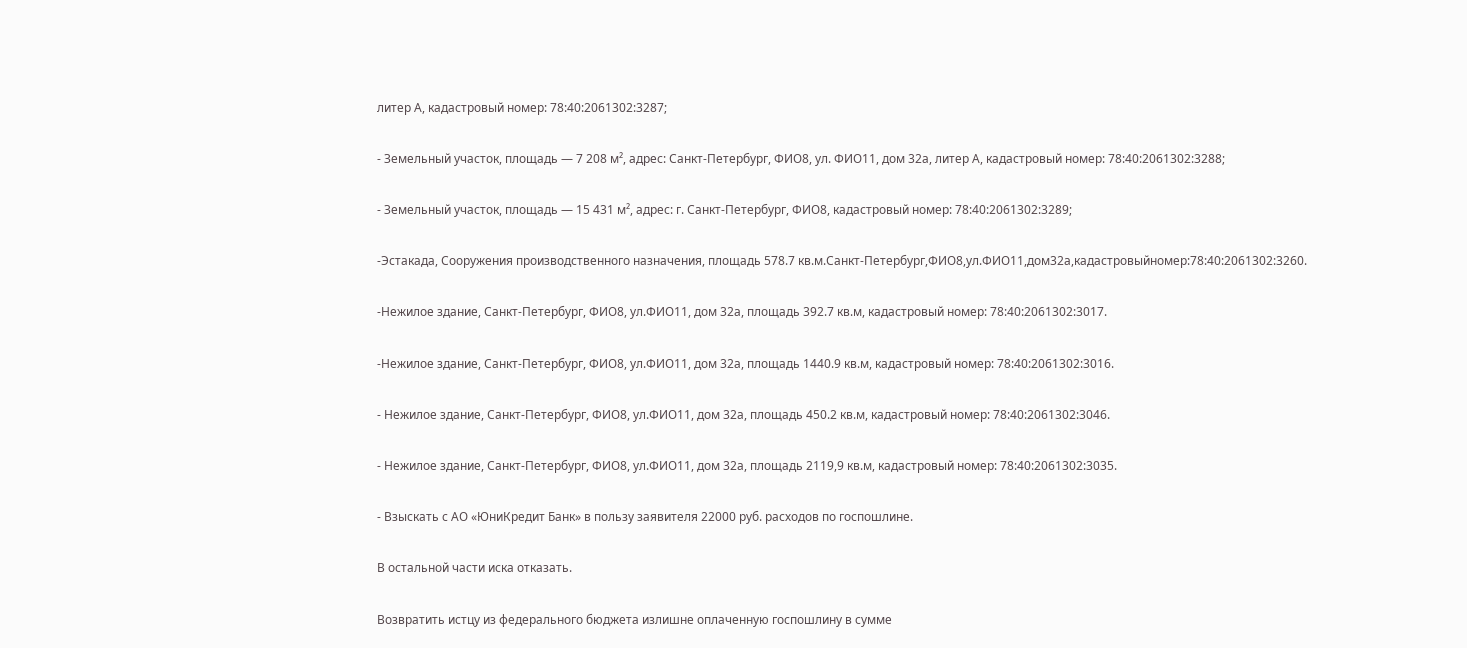литер А, кадастровый номер: 78:40:2061302:3287;

- Земельный участок, площадь — 7 208 м², адрес: Санкт-Петербург, ФИО8, ул. ФИО11, дом 32а, литер А, кадастровый номер: 78:40:2061302:3288;

- Земельный участок, площадь — 15 431 м², адрес: г. Санкт-Петербург, ФИО8, кадастровый номер: 78:40:2061302:3289;

-Эстакада, Сооружения производственного назначения, площадь 578.7 кв.м.Санкт-Петербург,ФИО8,ул.ФИО11,дом32а,кадастровыйномер:78:40:2061302:3260.

-Нежилое здание, Санкт-Петербург, ФИО8, ул.ФИО11, дом 32а, площадь 392.7 кв.м, кадастровый номер: 78:40:2061302:3017.

-Нежилое здание, Санкт-Петербург, ФИО8, ул.ФИО11, дом 32а, площадь 1440.9 кв.м, кадастровый номер: 78:40:2061302:3016.

- Нежилое здание, Санкт-Петербург, ФИО8, ул.ФИО11, дом 32а, площадь 450.2 кв.м, кадастровый номер: 78:40:2061302:3046.

- Нежилое здание, Санкт-Петербург, ФИО8, ул.ФИО11, дом 32а, площадь 2119,9 кв.м, кадастровый номер: 78:40:2061302:3035.

- Взыскать с АО «ЮниКредит Банк» в пользу заявителя 22000 руб. расходов по госпошлине.

В остальной части иска отказать.

Возвратить истцу из федерального бюджета излишне оплаченную госпошлину в сумме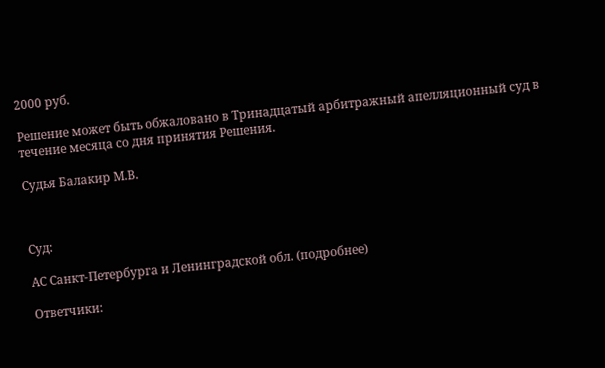2000 руб.

Решение может быть обжаловано в Тринадцатый арбитражный апелляционный суд в течение месяца со дня принятия Решения.

Судья Балакир М.В.



Суд:

АС Санкт-Петербурга и Ленинградской обл. (подробнее)

Ответчики: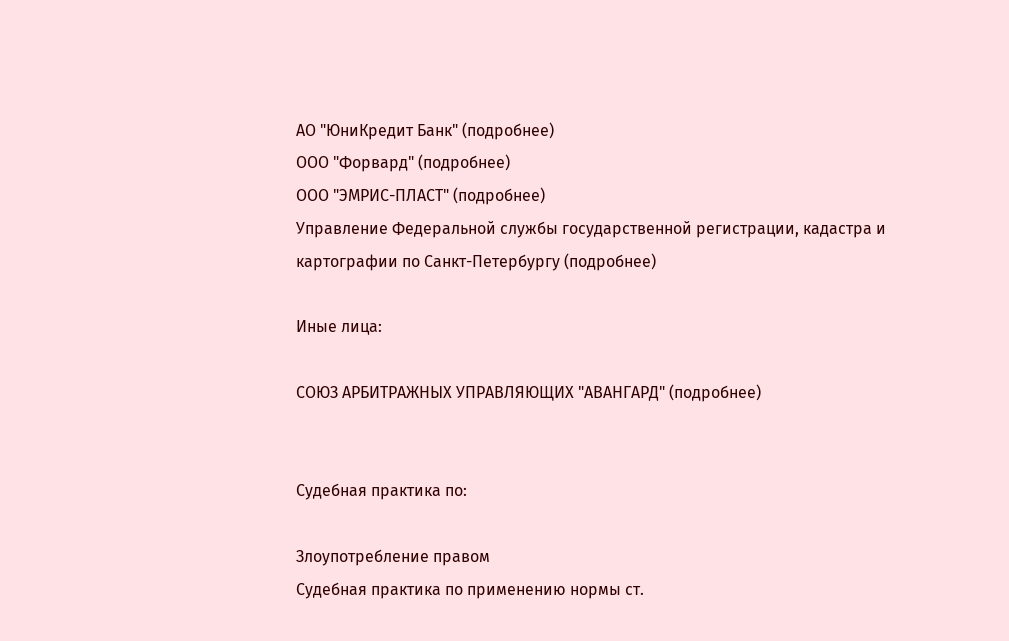АО "ЮниКредит Банк" (подробнее)
ООО "Форвард" (подробнее)
ООО "ЭМРИС-ПЛАСТ" (подробнее)
Управление Федеральной службы государственной регистрации, кадастра и картографии по Санкт-Петербургу (подробнее)

Иные лица:

СОЮЗ АРБИТРАЖНЫХ УПРАВЛЯЮЩИХ "АВАНГАРД" (подробнее)


Судебная практика по:

Злоупотребление правом
Судебная практика по применению нормы ст.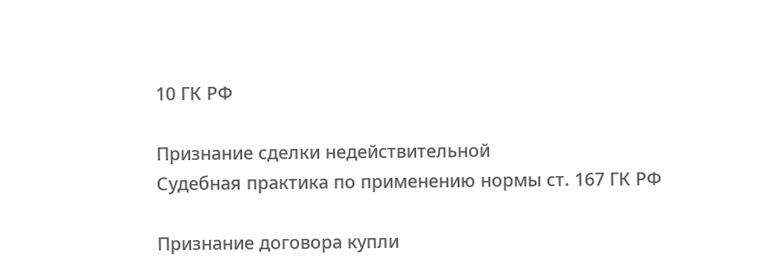10 ГК РФ

Признание сделки недействительной
Судебная практика по применению нормы ст. 167 ГК РФ

Признание договора купли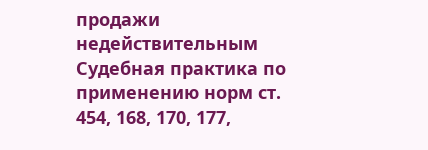продажи недействительным
Судебная практика по применению норм ст. 454, 168, 170, 177,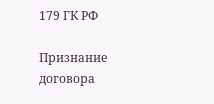179 ГК РФ

Признание договора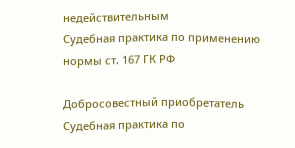недействительным
Судебная практика по применению нормы ст. 167 ГК РФ

Добросовестный приобретатель
Судебная практика по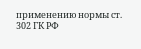применению нормы ст. 302 ГК РФ